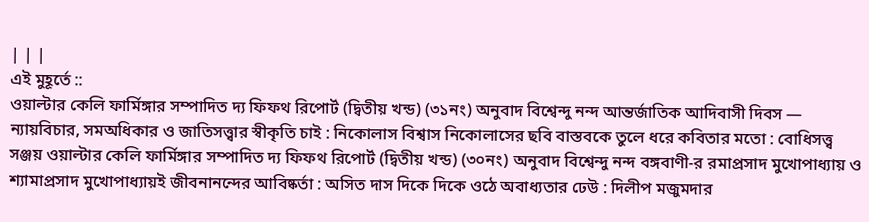| | |
এই মুহূর্তে ::
ওয়াল্টার কেলি ফার্মিঙ্গার সম্পাদিত দ্য ফিফথ রিপোর্ট (দ্বিতীয় খন্ড) (৩১নং) অনুবাদ বিশ্বেন্দু নন্দ আন্তর্জাতিক আদিবাসী দিবস — ন্যায়বিচার, সমঅধিকার ও জাতিসত্ত্বার স্বীকৃতি চাই : নিকোলাস বিশ্বাস নিকোলাসের ছবি বাস্তবকে তুলে ধরে কবিতার মতো : বোধিসত্ত্ব সঞ্জয় ওয়াল্টার কেলি ফার্মিঙ্গার সম্পাদিত দ্য ফিফথ রিপোর্ট (দ্বিতীয় খন্ড) (৩০নং) অনুবাদ বিশ্বেন্দু নন্দ বঙ্গবাণী-র রমাপ্রসাদ মুখোপাধ্যায় ও শ্যামাপ্রসাদ মুখোপাধ্যায়ই জীবনানন্দের আবিষ্কর্তা : অসিত দাস দিকে দিকে ওঠে অবাধ্যতার ঢেউ : দিলীপ মজুমদার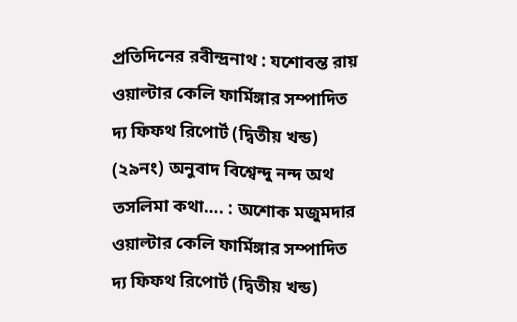প্রতিদিনের রবীন্দ্রনাথ : যশোবন্ত রায় ওয়াল্টার কেলি ফার্মিঙ্গার সম্পাদিত দ্য ফিফথ রিপোর্ট (দ্বিতীয় খন্ড) (২৯নং) অনুবাদ বিশ্বেন্দু নন্দ অথ তসলিমা কথা…. : অশোক মজুমদার ওয়াল্টার কেলি ফার্মিঙ্গার সম্পাদিত দ্য ফিফথ রিপোর্ট (দ্বিতীয় খন্ড)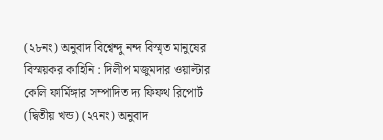(২৮নং) অনুবাদ বিশ্বেন্দু নন্দ বিস্মৃত মানুষের বিস্ময়কর কাহিনি : দিলীপ মজুমদার ওয়াল্টার কেলি ফার্মিঙ্গার সম্পাদিত দ্য ফিফথ রিপোর্ট (দ্বিতীয় খন্ড) (২৭নং) অনুবাদ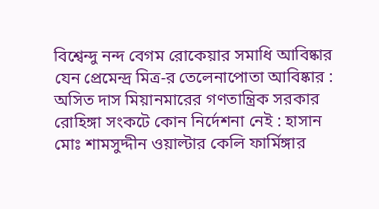বিশ্বেন্দু নন্দ বেগম রোকেয়ার সমাধি আবিষ্কার যেন প্রেমেন্দ্র মিত্র-র তেলেনাপোতা আবিষ্কার : অসিত দাস মিয়ানমারের গণতান্ত্রিক সরকার রোহিঙ্গা সংকটে কোন নির্দেশনা নেই : হাসান মোঃ শামসুদ্দীন ওয়াল্টার কেলি ফার্মিঙ্গার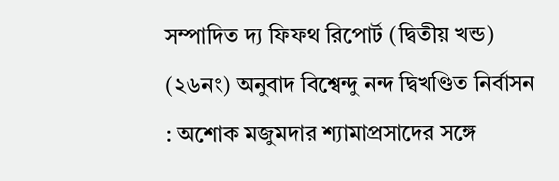সম্পাদিত দ্য ফিফথ রিপোর্ট (দ্বিতীয় খন্ড) (২৬নং) অনুবাদ বিশ্বেন্দু নন্দ দ্বিখণ্ডিত নির্বাসন : অশোক মজুমদার শ্যামাপ্রসাদের সঙ্গে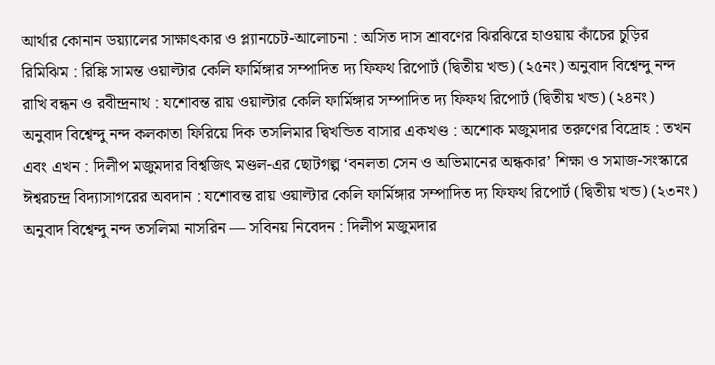আর্থার কোনান ডয়্যালের সাক্ষাৎকার ও প্ল্যানচেট-আলোচনা : অসিত দাস শ্রাবণের ঝিরঝিরে হাওয়ায় কাঁচের চুড়ির রিমিঝিম : রিঙ্কি সামন্ত ওয়াল্টার কেলি ফার্মিঙ্গার সম্পাদিত দ্য ফিফথ রিপোর্ট (দ্বিতীয় খন্ড) (২৫নং) অনুবাদ বিশ্বেন্দু নন্দ রাখি বন্ধন ও রবীন্দ্রনাথ : যশোবন্ত রায় ওয়াল্টার কেলি ফার্মিঙ্গার সম্পাদিত দ্য ফিফথ রিপোর্ট (দ্বিতীয় খন্ড) (২৪নং) অনুবাদ বিশ্বেন্দু নন্দ কলকাতা ফিরিয়ে দিক তসলিমার দ্বিখন্ডিত বাসার একখণ্ড : অশোক মজুমদার তরুণের বিদ্রোহ : তখন এবং এখন : দিলীপ মজুমদার বিশ্বজিৎ মণ্ডল-এর ছোটগল্প ‘বনলতা সেন ও অভিমানের অন্ধকার’ শিক্ষা ও সমাজ-সংস্কারে ঈশ্বরচন্দ্র বিদ্যাসাগরের অবদান : যশোবন্ত রায় ওয়াল্টার কেলি ফার্মিঙ্গার সম্পাদিত দ্য ফিফথ রিপোর্ট (দ্বিতীয় খন্ড) (২৩নং) অনুবাদ বিশ্বেন্দু নন্দ তসলিমা নাসরিন — সবিনয় নিবেদন : দিলীপ মজুমদার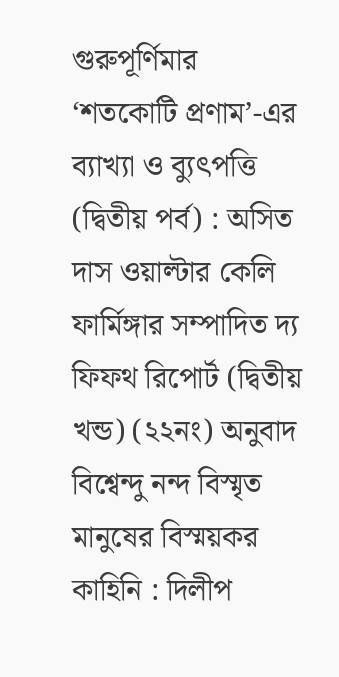গুরুপূর্ণিমার ‘শতকোটি প্রণাম’-এর ব্যাখ্যা ও ব্যুৎপত্তি (দ্বিতীয় পর্ব) : অসিত দাস ওয়াল্টার কেলি ফার্মিঙ্গার সম্পাদিত দ্য ফিফথ রিপোর্ট (দ্বিতীয় খন্ড) (২২নং) অনুবাদ বিশ্বেন্দু নন্দ বিস্মৃত মানুষের বিস্ময়কর কাহিনি : দিলীপ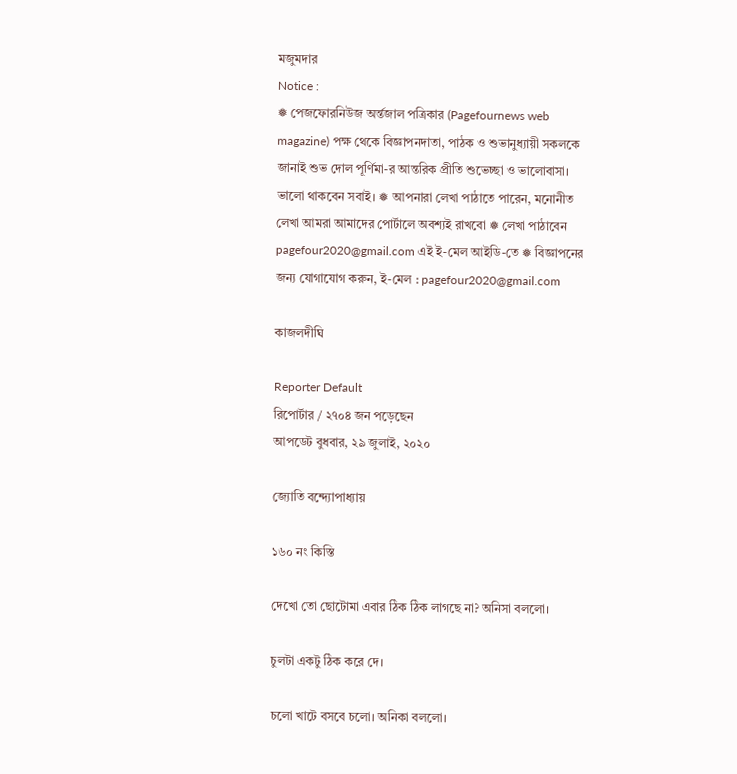মজুমদার
Notice :
❅ পেজফোরনিউজ অর্ন্তজাল পত্রিকার (Pagefournews web magazine) পক্ষ থেকে বিজ্ঞাপনদাতা, পাঠক ও শুভানুধ্যায়ী সকলকে জানাই শুভ দোল পূর্ণিমা-র আন্তরিক প্রীতি শুভেচ্ছা ও ভালোবাসা। ভালো থাকবেন সবাই। ❅ আপনারা লেখা পাঠাতে পারেন, মনোনীত লেখা আমরা আমাদের পোর্টালে অবশ্যই রাখবো ❅ লেখা পাঠাবেন pagefour2020@gmail.com এই ই-মেল আইডি-তে ❅ বিজ্ঞাপনের জন্য যোগাযোগ করুন, ই-মেল : pagefour2020@gmail.com

কাজলদীঘি

Reporter Default
রিপোর্টার / ২৭০৪ জন পড়েছেন
আপডেট বুধবার, ২৯ জুলাই, ২০২০

জ্যোতি বন্দ্যোপাধ্যায়

১৬০ নং কিস্তি

দেখো তো ছোটোমা এবার ঠিক ঠিক লাগছে না? অনিসা বললো।

চুলটা একটু ঠিক করে দে।

চলো খাটে বসবে চলো। অনিকা বললো।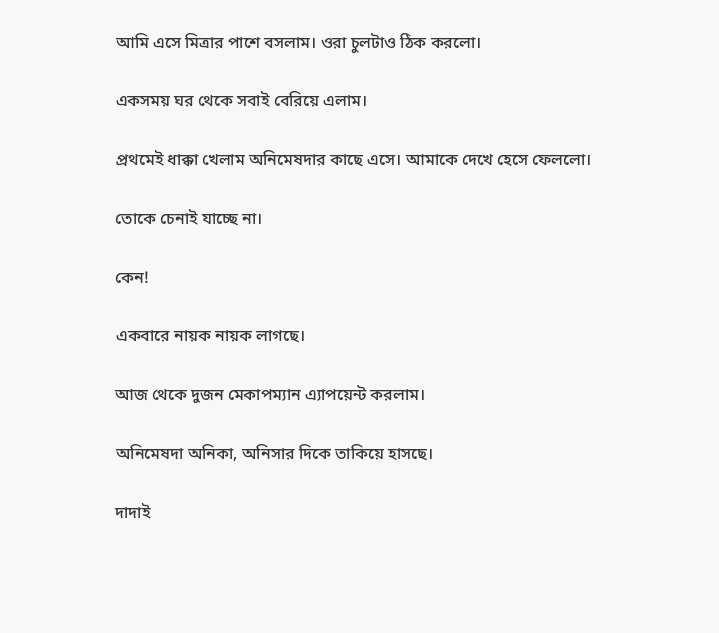আমি এসে মিত্রার পাশে বসলাম। ওরা চুলটাও ঠিক করলো।

একসময় ঘর থেকে সবাই বেরিয়ে এলাম।

প্রথমেই ধাক্কা খেলাম অনিমেষদার কাছে এসে। আমাকে দেখে হেসে ফেললো।

তোকে চেনাই যাচ্ছে না।

কেন!

একবারে নায়ক নায়ক লাগছে।

আজ থেকে দুজন মেকাপম্যান এ্যাপয়েন্ট করলাম।

অনিমেষদা অনিকা, অনিসার দিকে তাকিয়ে হাসছে।

দাদাই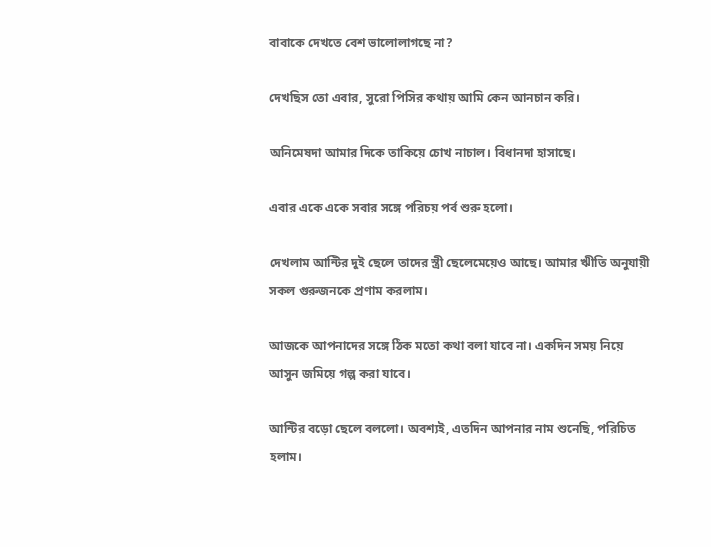বাবাকে দেখতে বেশ ভালোলাগছে না?

দেখছিস তো এবার, সুরো পিসির কথায় আমি কেন আনচান করি।

অনিমেষদা আমার দিকে তাকিয়ে চোখ নাচাল। বিধানদা হাসাছে।

এবার একে একে সবার সঙ্গে পরিচয় পর্ব শুরু হলো।

দেখলাম আন্টির দুই ছেলে তাদের স্ত্রী ছেলেমেয়েও আছে। আমার ঋীতি অনুযায়ী সকল গুরুজনকে প্রণাম করলাম।

আজকে আপনাদের সঙ্গে ঠিক মতো কথা বলা যাবে না। একদিন সময় নিয়ে আসুন জমিয়ে গল্প করা যাবে।

আন্টির বড়ো ছেলে বললো। অবশ্যই, এতদিন আপনার নাম শুনেছি, পরিচিত হলাম।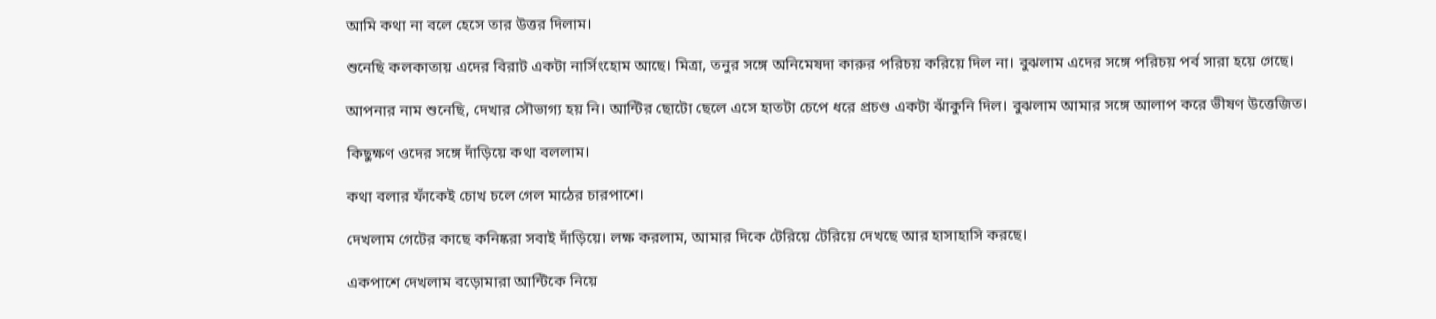আমি কথা না বলে হেসে তার উত্তর দিলাম।

শুনেছি কলকাতায় এদের বিরাট একটা নার্সিংহোম আছে। মিত্রা, তনুর সঙ্গে অনিমেষদা কারুর পরিচয় করিয়ে দিল না। বুঝলাম এদের সঙ্গে পরিচয় পর্ব সারা হয়ে গেছে।

আপনার নাম শুনেছি, দেখার সৌভাগ্য হয় নি। আন্টির ছোটো ছেলে এসে হাতটা চেপে ধরে প্রচণ্ড একটা ঝাঁকুনি দিল। বুঝলাম আমার সঙ্গে আলাপ করে ভীষণ উত্তেজিত।

কিছুক্ষণ ওদের সঙ্গে দাঁড়িয়ে কথা বললাম।

কথা বলার ফাঁকেই চোখ চলে গেল মাঠের চারপাশে।

দেখলাম গেটের কাছে কনিষ্করা সবাই দাঁড়িয়ে। লক্ষ করলাম, আমার দিকে টেরিয়ে টেরিয়ে দেখছে আর হাসাহাসি করছে।

একপাশে দেখলাম বড়োমারা আন্টিকে নিয়ে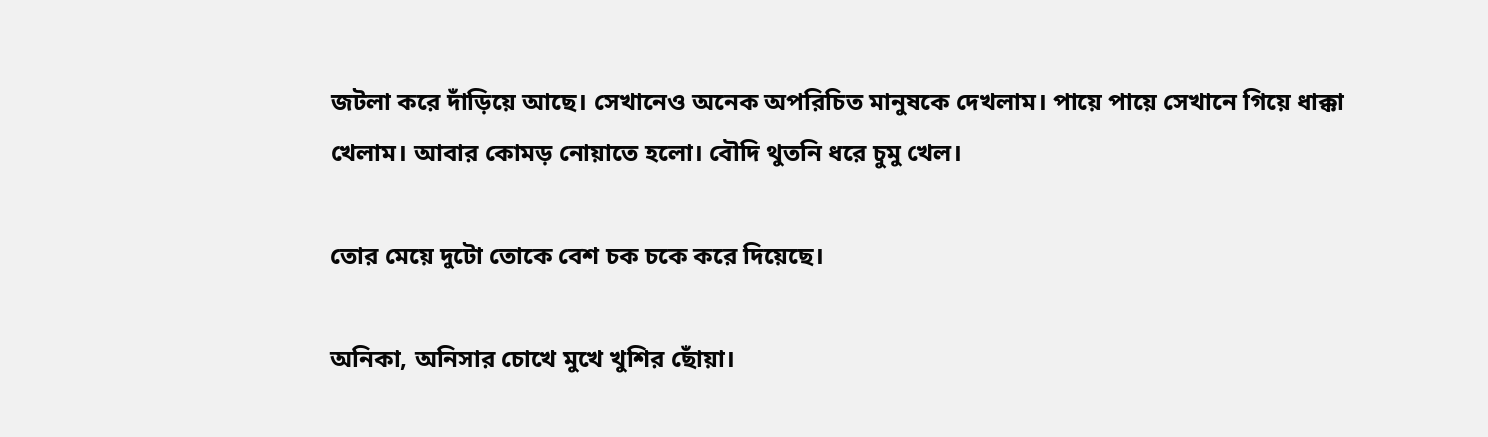জটলা করে দাঁড়িয়ে আছে। সেখানেও অনেক অপরিচিত মানুষকে দেখলাম। পায়ে পায়ে সেখানে গিয়ে ধাক্কা খেলাম। আবার কোমড় নোয়াতে হলো। বৌদি থুতনি ধরে চুমু খেল।

তোর মেয়ে দুটো তোকে বেশ চক চকে করে দিয়েছে।

অনিকা, অনিসার চোখে মুখে খুশির ছোঁয়া।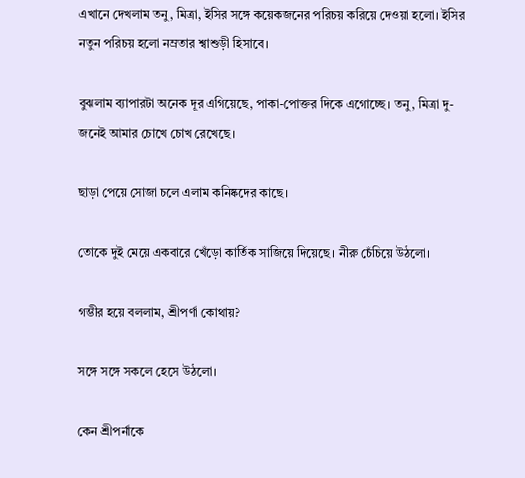এখানে দেখলাম তনু, মিত্রা, ইসির সঙ্গে কয়েকজনের পরিচয় করিয়ে দেওয়া হলো। ইসির নতুন পরিচয় হলো নম্রতার শ্বাশুড়ী হিসাবে।

বুঝলাম ব্যাপারটা অনেক দূর এগিয়েছে, পাকা-পোক্তর দিকে এগোচ্ছে। তনু, মিত্রা দু-জনেই আমার চোখে চোখ রেখেছে।

ছাড়া পেয়ে সোজা চলে এলাম কনিষ্কদের কাছে।

তোকে দুই মেয়ে একবারে খেঁড়ো কার্তিক সাজিয়ে দিয়েছে। নীরু চেঁচিয়ে উঠলো।

গম্ভীর হয়ে বললাম, শ্রীপর্ণা কোথায়?

সঙ্গে সঙ্গে সকলে হেসে উঠলো।

কেন শ্রীপর্নাকে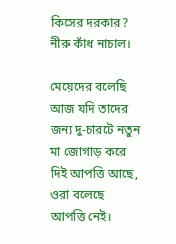কিসের দরকার? নীরু কাঁধ নাচাল।

মেয়েদের বলেছি আজ যদি তাদের জন্য দু-চারটে নতুন মা জোগাড় করে দিই আপত্তি আছে, ওরা বলেছে আপত্তি নেই।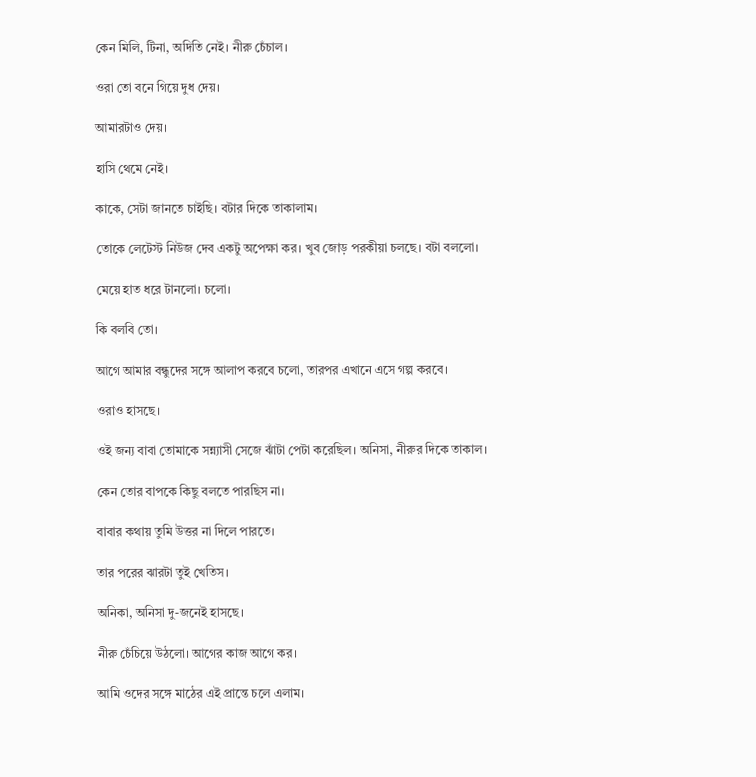কেন মিলি, টিনা, অদিতি নেই। নীরু চেঁচাল।

ওরা তো বনে গিয়ে দুধ দেয়।

আমারটাও দেয়।

হাসি থেমে নেই।

কাকে, সেটা জানতে চাইছি। বটার দিকে তাকালাম।

তোকে লেটেস্ট নিউজ দেব একটু অপেক্ষা কর। খুব জোড় পরকীয়া চলছে। বটা বললো।

মেয়ে হাত ধরে টানলো। চলো।

কি বলবি তো।

আগে আমার বন্ধুদের সঙ্গে আলাপ করবে চলো, তারপর এখানে এসে গল্প করবে।

ওরাও হাসছে।

ওই জন্য বাবা তোমাকে সন্ন্যাসী সেজে ঝাঁটা পেটা করেছিল। অনিসা, নীরুর দিকে তাকাল।

কেন তোর বাপকে কিছু বলতে পারছিস না।

বাবার কথায় তুমি উত্তর না দিলে পারতে।

তার পরের ঝারটা তুই খেতিস।

অনিকা, অনিসা দু-জনেই হাসছে।

নীরু চেঁচিয়ে উঠলো। আগের কাজ আগে কর।

আমি ওদের সঙ্গে মাঠের এই প্রান্তে চলে এলাম।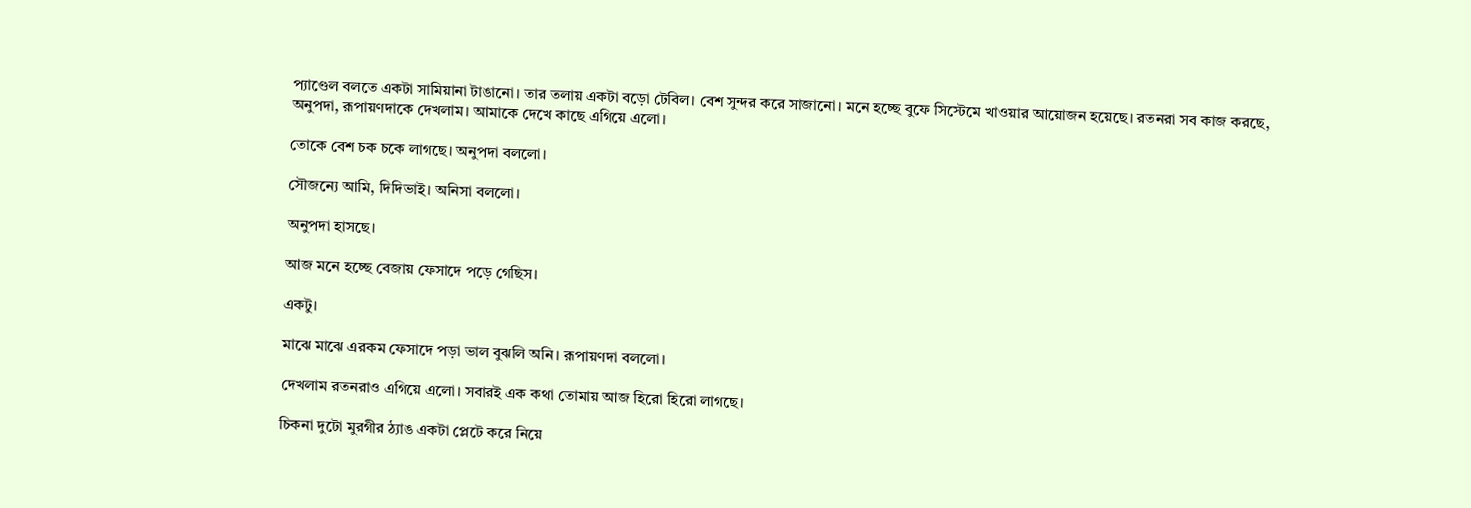প্যাণ্ডেল বলতে একটা সামিয়ানা টাঙানো। তার তলায় একটা বড়ো টেবিল। বেশ সুন্দর করে সাজানো। মনে হচ্ছে বুফে সিস্টেমে খাওয়ার আয়োজন হয়েছে। রতনরা সব কাজ করছে, অনুপদা, রূপায়ণদাকে দেখলাম। আমাকে দেখে কাছে এগিয়ে এলো।

তোকে বেশ চক চকে লাগছে। অনুপদা বললো।

সৌজন্যে আমি, দিদিভাই। অনিসা বললো।

অনুপদা হাসছে।

আজ মনে হচ্ছে বেজায় ফেসাদে পড়ে গেছিস।

একটু।

মাঝে মাঝে এরকম ফেসাদে পড়া ভাল বুঝলি অনি। রূপায়ণদা বললো।

দেখলাম রতনরাও এগিয়ে এলো। সবারই এক কথা তোমায় আজ হিরো হিরো লাগছে।

চিকনা দুটো মুরগীর ঠ্যাঙ একটা প্লেটে করে নিয়ে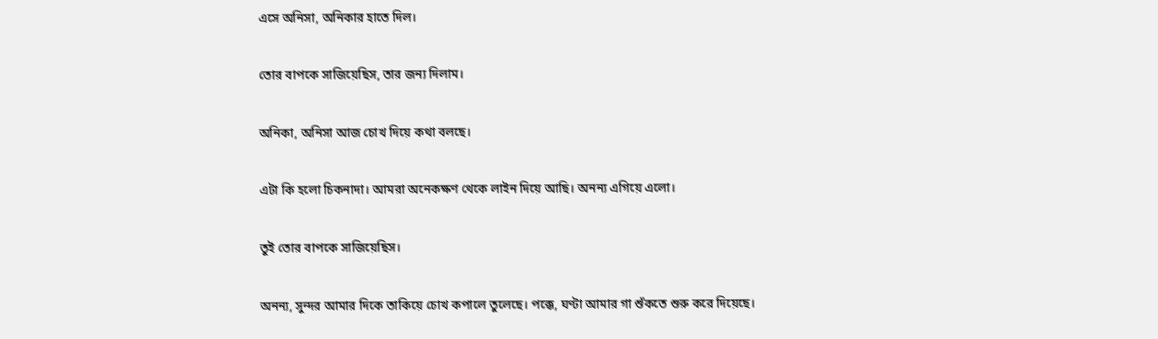এসে অনিসা, অনিকার হাতে দিল।

তোর বাপকে সাজিয়েছিস, তার জন্য দিলাম।

অনিকা, অনিসা আজ চোখ দিয়ে কথা বলছে।

এটা কি হলো চিকনাদা। আমরা অনেকক্ষণ থেকে লাইন দিয়ে আছি। অনন্য এগিয়ে এলো।

তুই তোর বাপকে সাজিয়েছিস।

অনন্য, সুন্দর আমার দিকে তাকিয়ে চোখ কপালে তুলেছে। পক্কে, ঘণ্টা আমার গা শুঁকতে শুরু করে দিয়েছে।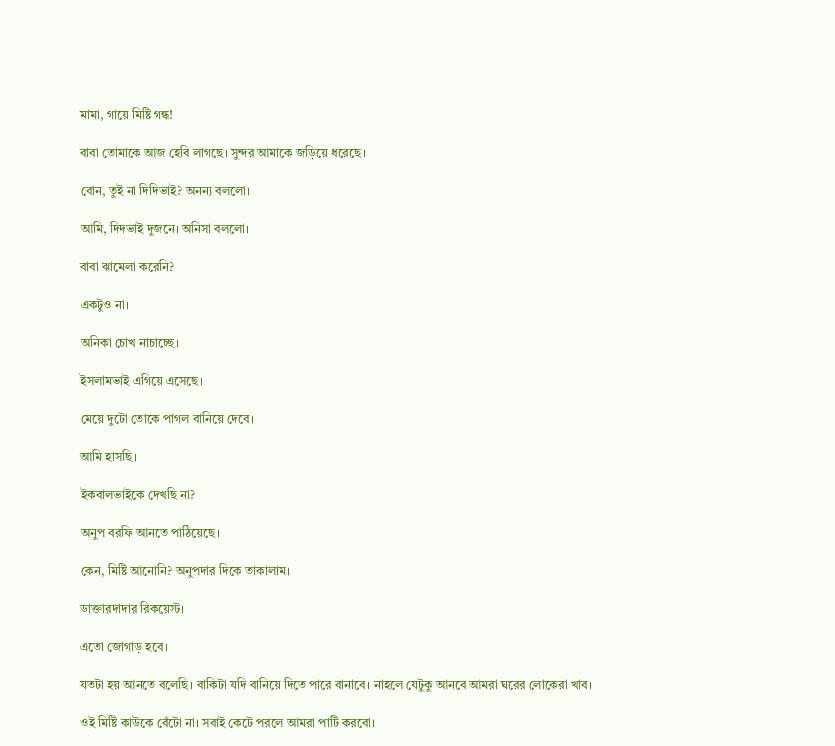মামা, গায়ে মিষ্টি গন্ধ!

বাবা তোমাকে আজ হেবি লাগছে। সুন্দর আমাকে জড়িয়ে ধরেছে।

বোন, তুই না দিদিভাই? অনন্য বললো।

আমি, দিদভাই দুজনে। অনিসা বললো।

বাবা ঝামেলা করেনি?

একটুও না।

অনিকা চোখ নাচাচ্ছে।

ইসলামভাই এগিয়ে এসেছে।

মেয়ে দুটো তোকে পাগল বানিয়ে দেবে।

আমি হাসছি।

ইকবালভাইকে দেখছি না?

অনুপ বরফি আনতে পাঠিয়েছে।

কেন, মিষ্টি আনোনি? অনুপদার দিকে তাকালাম।

ডাক্তারদাদার রিকয়েস্ট।

এতো জোগাড় হবে।

যতটা হয় আনতে বলেছি। বাকিটা যদি বানিয়ে দিতে পারে বানাবে। নাহলে যেটুকু আনবে আমরা ঘরের লোকেরা খাব।

ওই মিষ্টি কাউকে বেঁটো না। সবাই কেটে পরলে আমরা পার্টি করবো।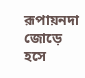রূপায়নদা জোড়ে হসে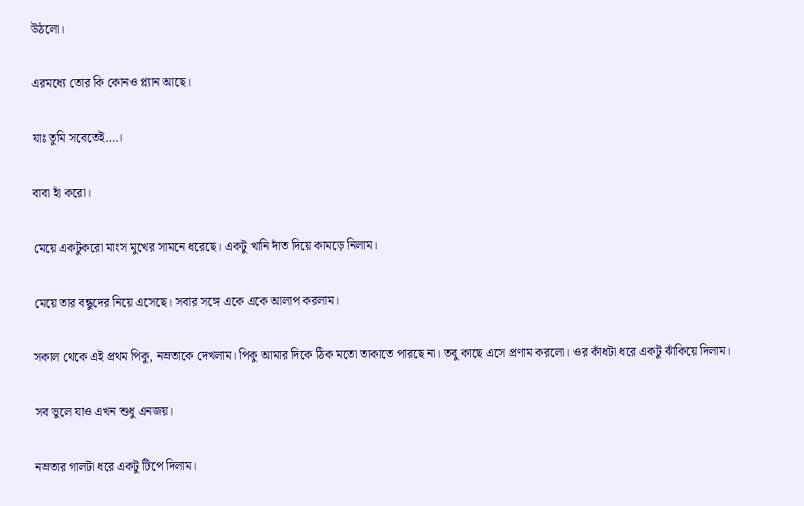উঠলো।

এরমধ্যে তোর কি কোনও প্ল্যান আছে।

যাঃ তুমি সবেতেই….।

বাবা হাঁ করো।

মেয়ে একটুকরো মাংস মুখের সামনে ধরেছে। একটু খানি দাঁত দিয়ে কামড়ে নিলাম।

মেয়ে তার বন্ধুদের নিয়ে এসেছে। সবার সঙ্গে একে একে আলাপ করলাম।

সকাল থেকে এই প্রথম পিকু, নম্রতাকে দেখলাম। পিকু আমার দিকে ঠিক মতো তাকাতে পারছে না। তবু কাছে এসে প্রণাম করলো। ওর কাঁধটা ধরে একটু ঝাঁকিয়ে দিলাম।

সব ভুলে যাও এখন শুধু এনজয়।

নম্রতার গালটা ধরে একটু টিপে দিলাম।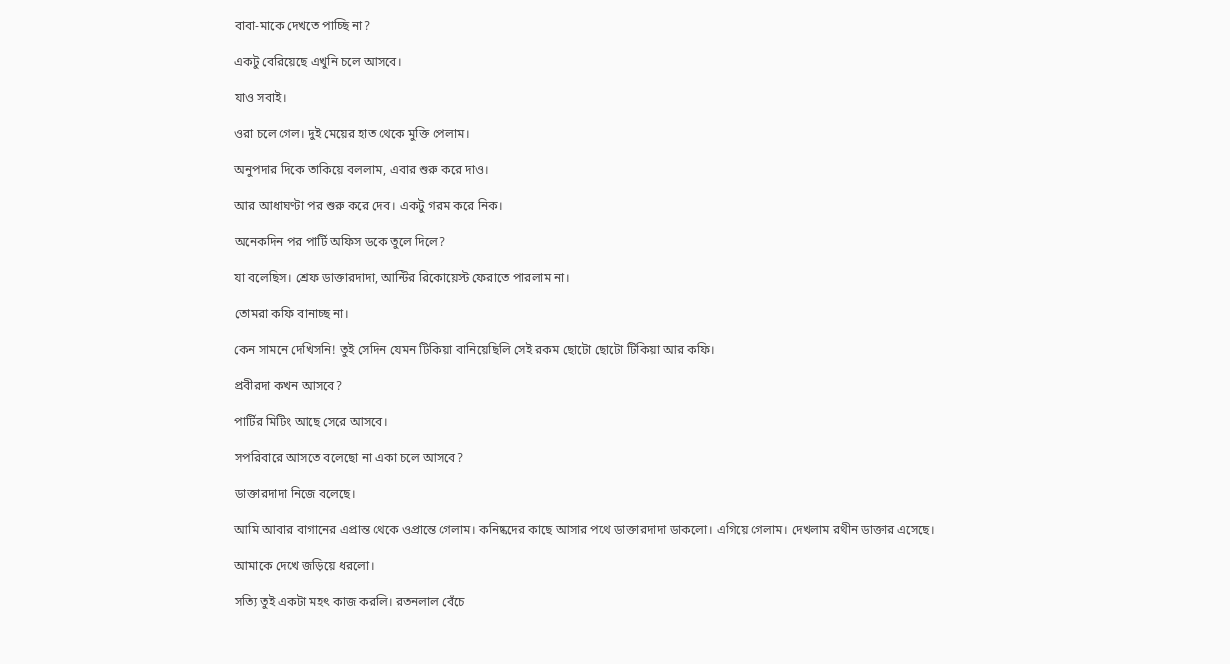বাবা-মাকে দেখতে পাচ্ছি না?

একটু বেরিয়েছে এখুনি চলে আসবে।

যাও সবাই।

ওরা চলে গেল। দুই মেয়ের হাত থেকে মুক্তি পেলাম।

অনুপদার দিকে তাকিয়ে বললাম, এবার শুরু করে দাও।

আর আধাঘণ্টা পর শুরু করে দেব। একটু গরম করে নিক।

অনেকদিন পর পার্টি অফিস ডকে তুলে দিলে?

যা বলেছিস। শ্রেফ ডাক্তারদাদা, আন্টির রিকোয়েস্ট ফেরাতে পারলাম না।

তোমরা কফি বানাচ্ছ না।

কেন সামনে দেখিসনি! তুই সেদিন যেমন টিকিয়া বানিয়েছিলি সেই রকম ছোটো ছোটো টিকিয়া আর কফি।

প্রবীরদা কখন আসবে?

পার্টির মিটিং আছে সেরে আসবে।

সপরিবারে আসতে বলেছো না একা চলে আসবে?

ডাক্তারদাদা নিজে বলেছে।

আমি আবার বাগানের এপ্রান্ত থেকে ওপ্রান্তে গেলাম। কনিষ্কদের কাছে আসার পথে ডাক্তারদাদা ডাকলো। এগিয়ে গেলাম। দেখলাম রথীন ডাক্তার এসেছে।

আমাকে দেখে জড়িয়ে ধরলো।

সত্যি তুই একটা মহৎ কাজ করলি। রতনলাল বেঁচে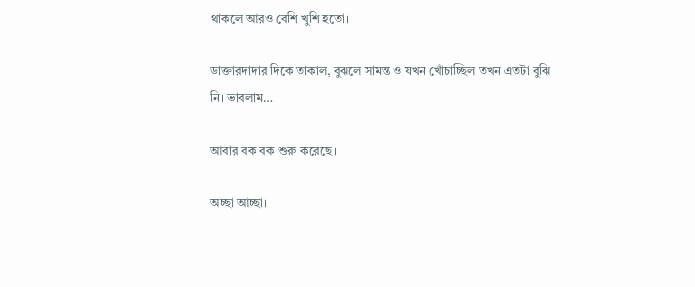থাকলে আরও বেশি খুশি হতো।

ডাক্তারদাদার দিকে তাকাল, বুঝলে সামন্ত ও যখন খোঁচাচ্ছিল তখন এতটা বুঝি নি। ভাবলাম…

আবার বক বক শুরু করেছে।

অচ্ছা আচ্ছা।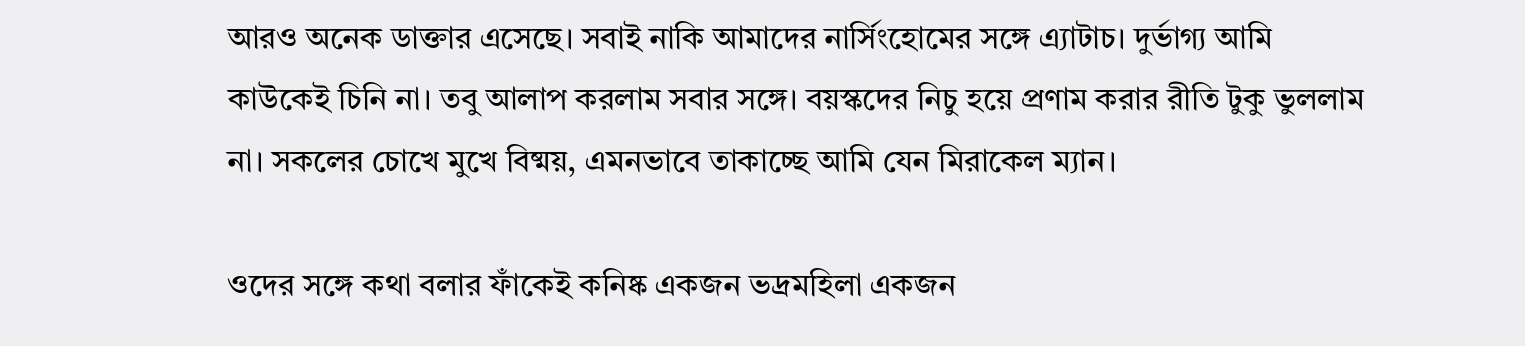আরও অনেক ডাক্তার এসেছে। সবাই নাকি আমাদের নার্সিংহোমের সঙ্গে এ্যাটাচ। দুর্ভাগ্য আমি কাউকেই চিনি না। তবু আলাপ করলাম সবার সঙ্গে। বয়স্কদের নিচু হয়ে প্রণাম করার রীতি টুকু ভুললাম না। সকলের চোখে মুখে বিষ্ময়, এমনভাবে তাকাচ্ছে আমি যেন মিরাকেল ম্যান।

ওদের সঙ্গে কথা বলার ফাঁকেই কনিষ্ক একজন ভদ্রমহিলা একজন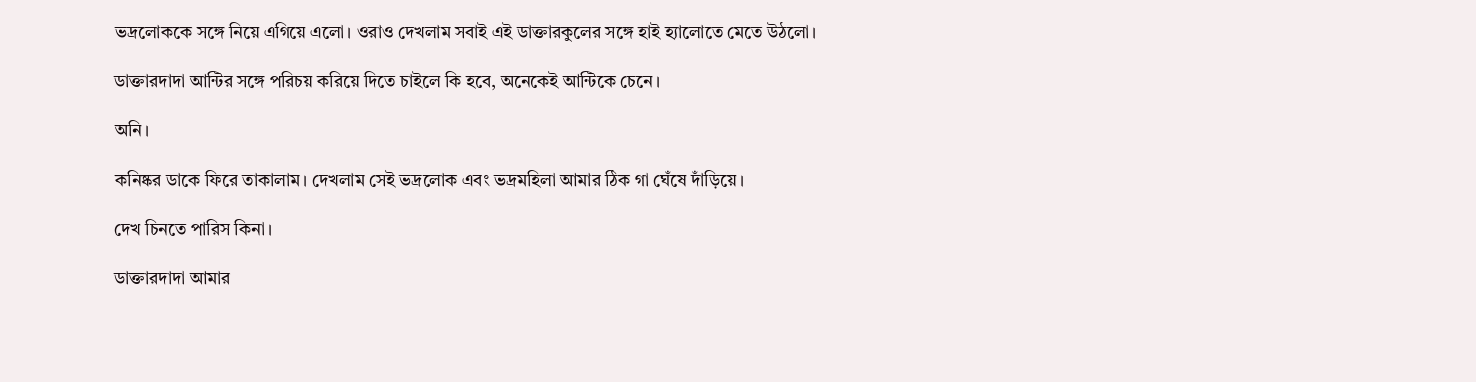ভদ্রলোককে সঙ্গে নিয়ে এগিয়ে এলো। ওরাও দেখলাম সবাই এই ডাক্তারকুলের সঙ্গে হাই হ্যালোতে মেতে উঠলো।

ডাক্তারদাদা আন্টির সঙ্গে পরিচয় করিয়ে দিতে চাইলে কি হবে, অনেকেই আন্টিকে চেনে।

অনি।

কনিষ্কর ডাকে ফিরে তাকালাম। দেখলাম সেই ভদ্রলোক এবং ভদ্রমহিলা আমার ঠিক গা ঘেঁষে দাঁড়িয়ে।

দেখ চিনতে পারিস কিনা।

ডাক্তারদাদা আমার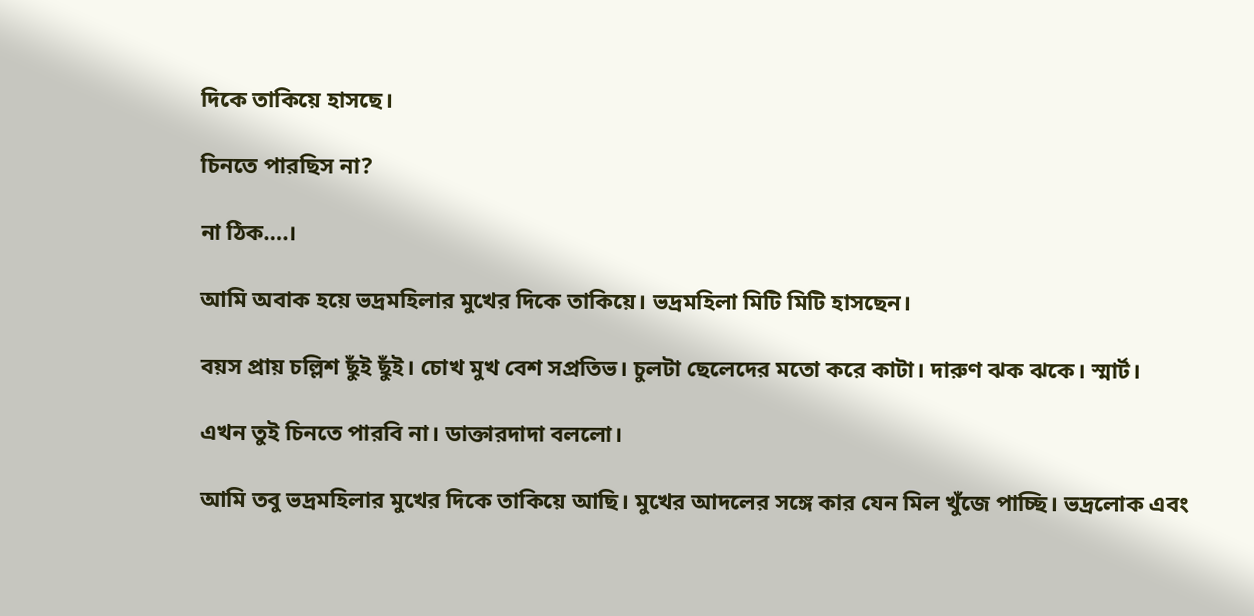দিকে তাকিয়ে হাসছে।

চিনতে পারছিস না?

না ঠিক….।

আমি অবাক হয়ে ভদ্রমহিলার মুখের দিকে তাকিয়ে। ভদ্রমহিলা মিটি মিটি হাসছেন।

বয়স প্রায় চল্লিশ ছুঁই ছুঁই। চোখ মুখ বেশ সপ্রতিভ। চুলটা ছেলেদের মতো করে কাটা। দারুণ ঝক ঝকে। স্মার্ট।

এখন তুই চিনতে পারবি না। ডাক্তারদাদা বললো।

আমি তবু ভদ্রমহিলার মুখের দিকে তাকিয়ে আছি। মুখের আদলের সঙ্গে কার যেন মিল খুঁজে পাচ্ছি। ভদ্রলোক এবং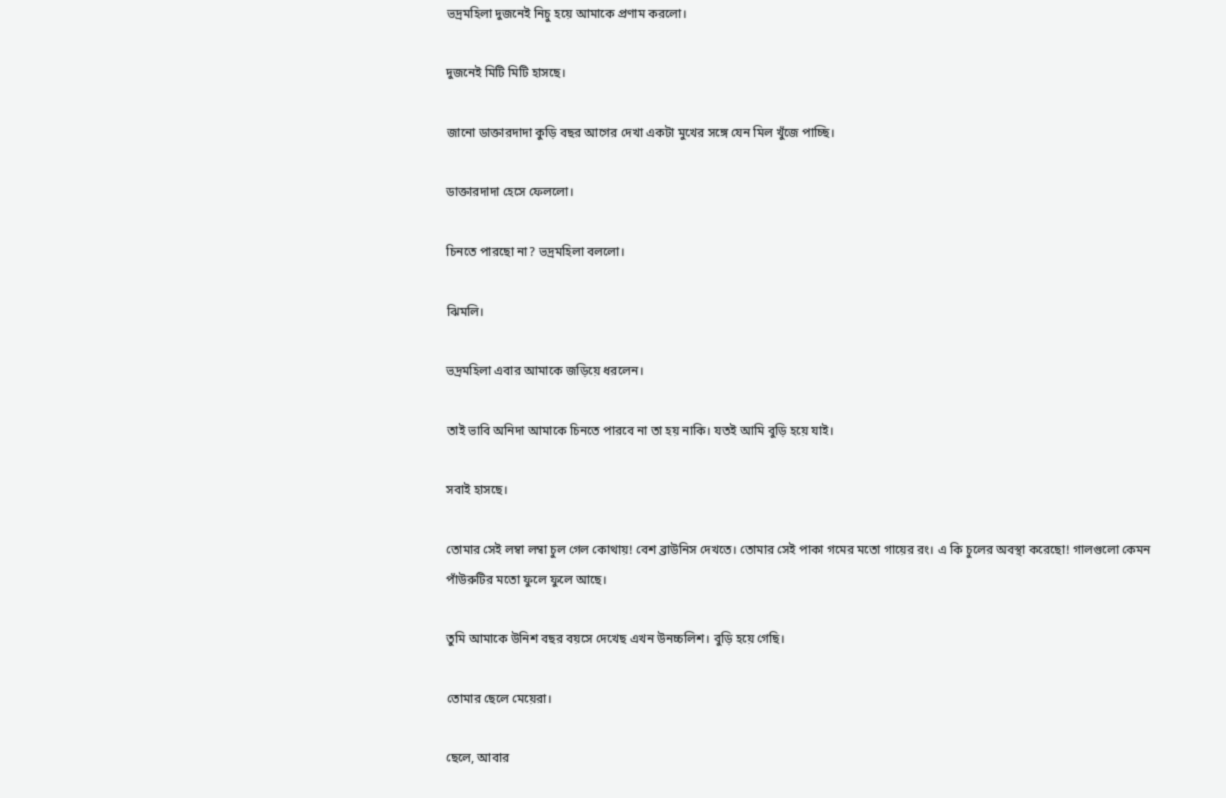ভদ্রমহিলা দুজনেই নিচু হয়ে আমাকে প্রণাম করলো।

দুজনেই মিটি মিটি হাসছে।

জানো ডাক্তারদাদা কুড়ি বছর আগের দেখা একটা মুখের সঙ্গে যেন মিল খুঁজে পাচ্ছি।

ডাক্তারদাদা হেসে ফেললো।

চিনতে পারছো না? ভদ্রমহিলা বললো।

ঝিমলি।

ভদ্রমহিলা এবার আমাকে জড়িয়ে ধরলেন।

তাই ভাবি অনিদা আমাকে চিনতে পারবে না তা হয় নাকি। যতই আমি বুড়ি হয়ে যাই।

সবাই হাসছে।

তোমার সেই লম্বা লম্বা চুল গেল কোথায়! বেশ ব্রাউনিস দেখতে। তোমার সেই পাকা গমের মতো গায়ের রং। এ কি চুলের অবস্থা করেছো! গালগুলো কেমন পাঁউরুটির মতো ফুলে ফুলে আছে।

তুমি আমাকে উনিশ বছর বয়সে দেখেছ এখন উনচ্চলিশ। বুড়ি হয়ে গেছি।

তোমার ছেলে মেয়েরা।

ছেলে, আবার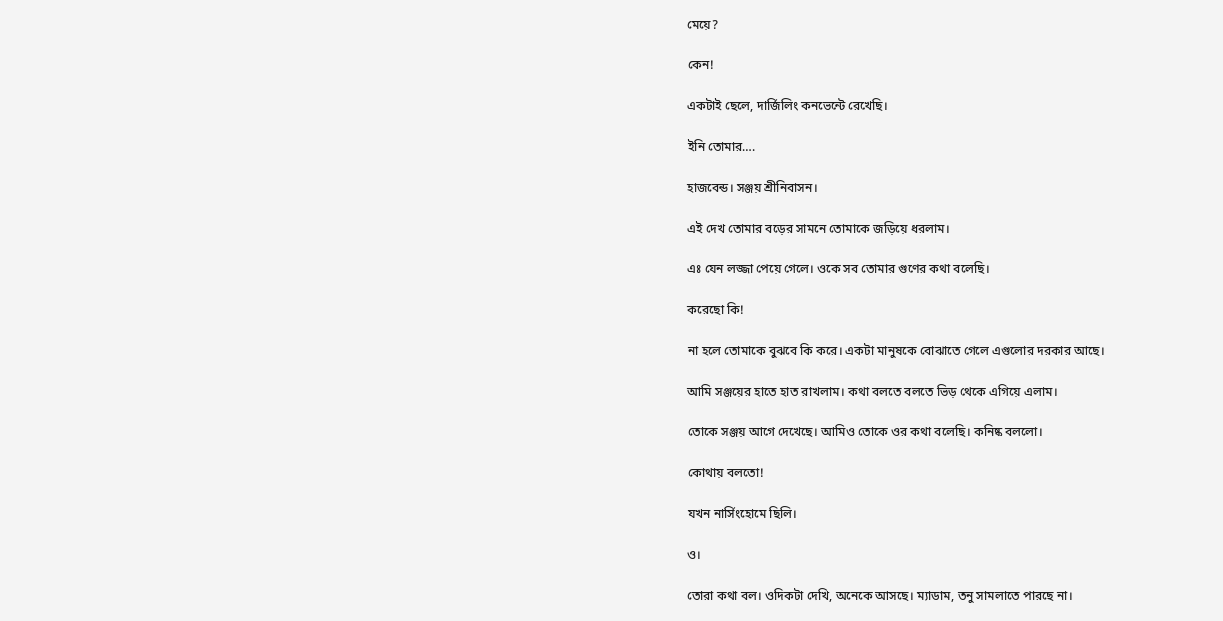মেয়ে?

কেন!

একটাই ছেলে, দার্জিলিং কনভেন্টে রেখেছি।

ইনি তোমার….

হাজবেন্ড। সঞ্জয় শ্রীনিবাসন।

এই দেখ তোমার বড়ের সামনে তোমাকে জড়িয়ে ধরলাম।

এঃ যেন লজ্জা পেয়ে গেলে। ওকে সব তোমার গুণের কথা বলেছি।

করেছো কি!

না হলে তোমাকে বুঝবে কি করে। একটা মানুষকে বোঝাতে গেলে এগুলোর দরকার আছে।

আমি সঞ্জয়ের হাতে হাত রাখলাম। কথা বলতে বলতে ভিড় থেকে এগিয়ে এলাম।

তোকে সঞ্জয় আগে দেখেছে। আমিও তোকে ওর কথা বলেছি। কনিষ্ক বললো।

কোথায় বলতো!

যখন নার্সিংহোমে ছিলি।

ও।

তোরা কথা বল। ওদিকটা দেখি, অনেকে আসছে। ম্যাডাম, তনু সামলাতে পারছে না।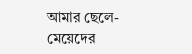আমার ছেলে-মেয়েদের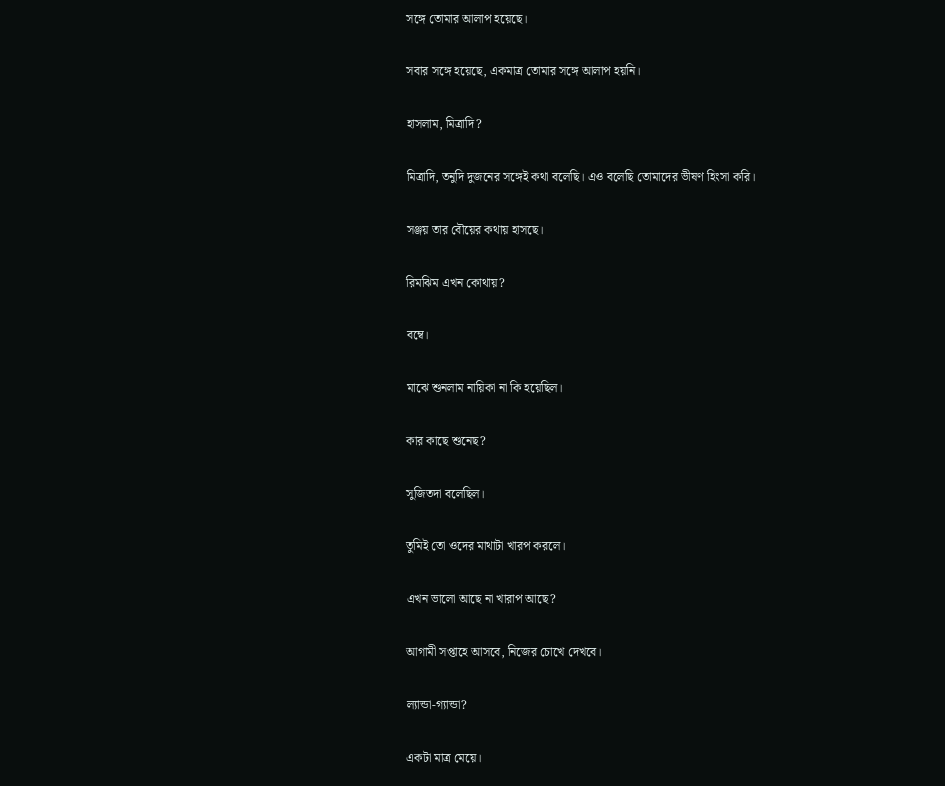সঙ্গে তোমার আলাপ হয়েছে।

সবার সঙ্গে হয়েছে, একমাত্র তোমার সঙ্গে আলাপ হয়নি।

হাসলাম, মিত্রাদি?

মিত্রাদি, তনুদি দুজনের সঙ্গেই কথা বলেছি। এও বলেছি তোমাদের ভীষণ হিংসা করি।

সঞ্জয় তার বৌয়ের কথায় হাসছে।

রিমঝিম এখন কোথায়?

বম্বে।

মাঝে শুনলাম নায়িকা না কি হয়েছিল।

কার কাছে শুনেছ?

সুজিতদা বলেছিল।

তুমিই তো ওদের মাথাটা খারপ করলে।

এখন ভালো আছে না খারাপ আছে?

আগামী সপ্তাহে আসবে, নিজের চোখে দেখবে।

ল্যান্ডা-গ্যান্ডা?

একটা মাত্র মেয়ে।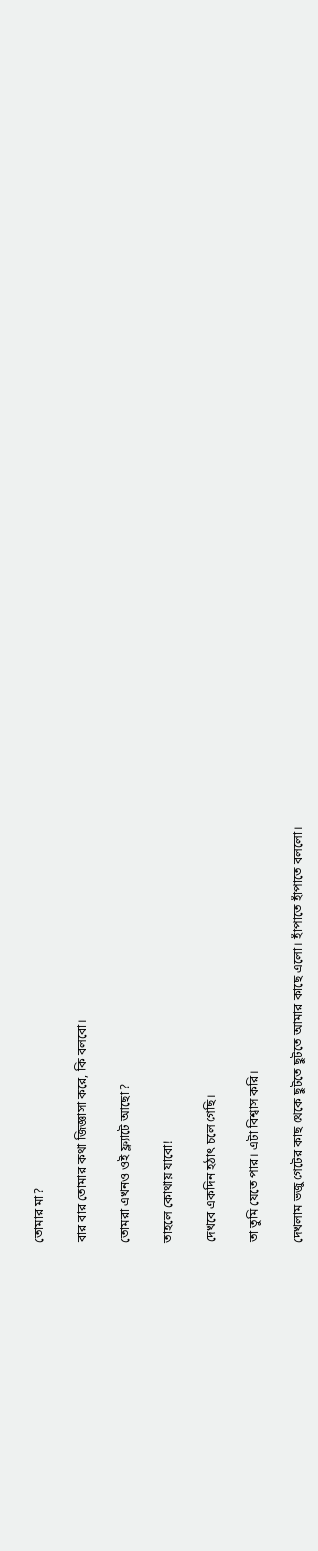তোমার মা?

বার বার তোমার কথা জিজ্ঞাসা করে, কি বলবো।

তোমরা এখনও ওই ফ্ল্যাটে আছো?

তাহলে কোথায় যাবো!

দেখবে একদিন হঠাৎ চলে গেছি।

তা তুমি যেতে পার। এটা বিশ্বাস করি।

দেখলাম ভজু গেটের কাছ থেকে ছুটতে ছুটতে আমার কাছে এলো। হাঁপাতে হাঁপাতে বললো।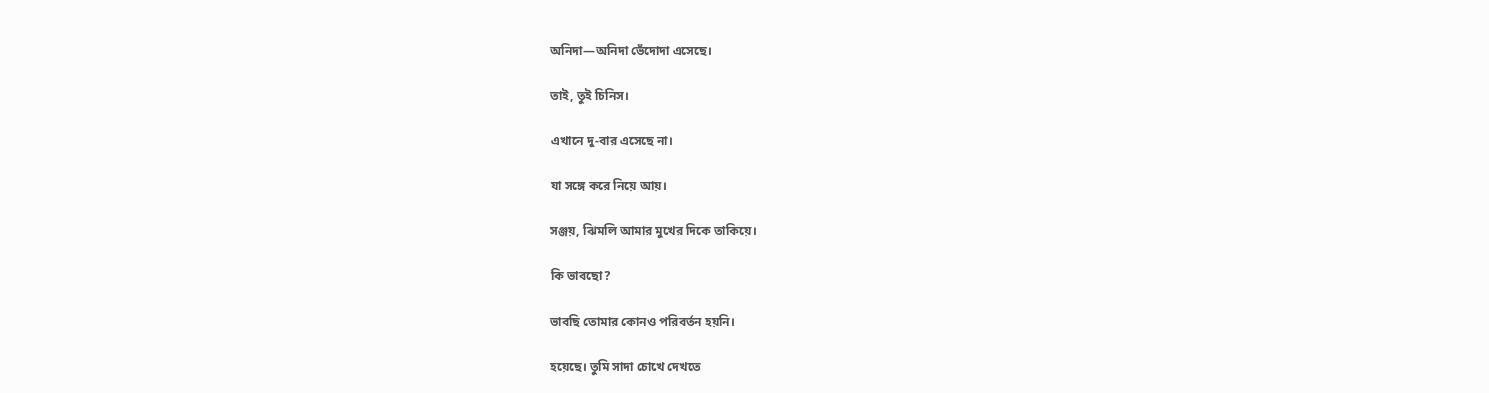অনিদা—অনিদা ভেঁদোদা এসেছে।

তাই, তুই চিনিস।

এখানে দু-বার এসেছে না।

যা সঙ্গে করে নিয়ে আয়।

সঞ্জয়, ঝিমলি আমার মুখের দিকে তাকিয়ে।

কি ভাবছো?

ভাবছি তোমার কোনও পরিবর্তন হয়নি।

হয়েছে। তুমি সাদা চোখে দেখতে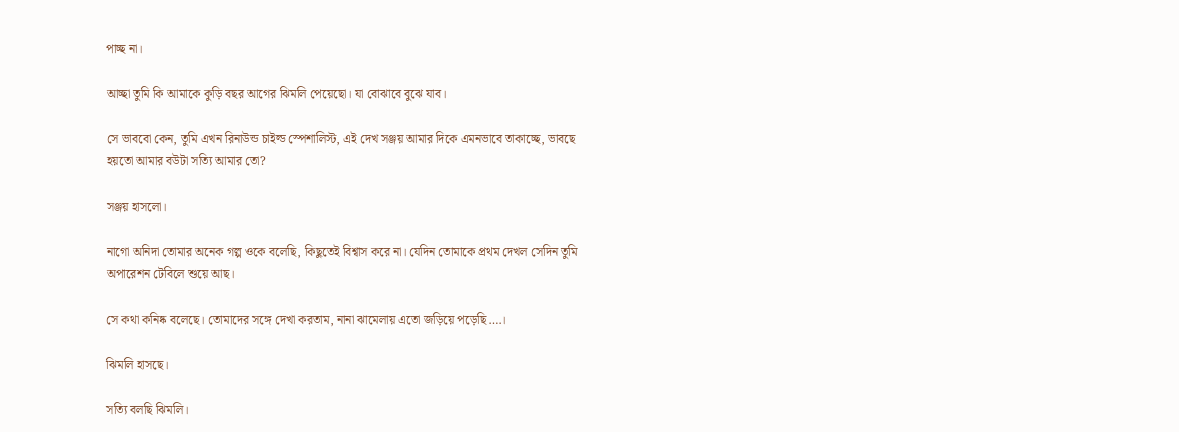পাচ্ছ না।

আচ্ছা তুমি কি আমাকে কুড়ি বছর আগের ঝিমলি পেয়েছো। যা বোঝাবে বুঝে যাব।

সে ভাববো কেন, তুমি এখন রিনাউন্ড চাইল্ড স্পেশালিস্ট, এই দেখ সঞ্জয় আমার দিকে এমনভাবে তাকাচ্ছে, ভাবছে হয়তো আমার বউটা সত্যি আমার তো?

সঞ্জয় হাসলো।

নাগো অনিদা তোমার অনেক গল্প ওকে বলেছি, কিছুতেই বিশ্বাস করে না। যেদিন তোমাকে প্রথম দেখল সেদিন তুমি অপারেশন টেবিলে শুয়ে আছ।

সে কথা কনিষ্ক বলেছে। তোমাদের সঙ্গে দেখা করতাম, নানা ঝামেলায় এতো জড়িয়ে পড়েছি….।

ঝিমলি হাসছে।

সত্যি বলছি ঝিমলি।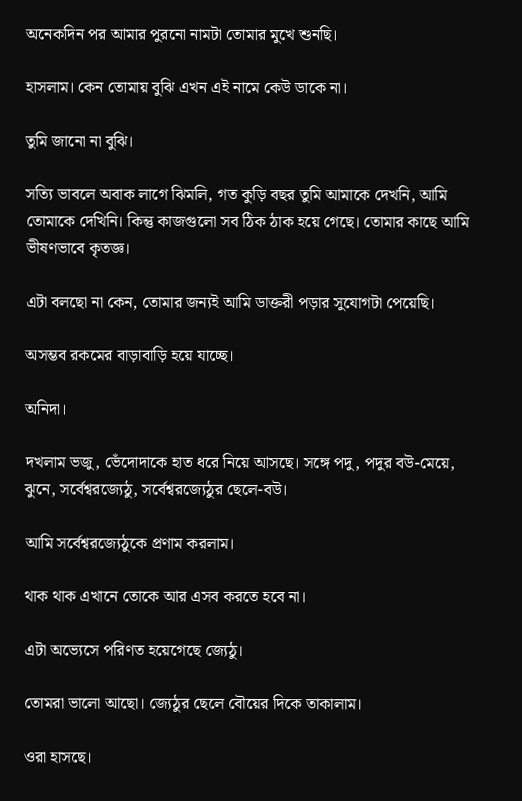অনেকদিন পর আমার পুরনো নামটা তোমার মুখে শুনছি।

হাসলাম। কেন তোমায় বুঝি এখন এই নামে কেউ ডাকে না।

তুমি জানো না বুঝি।

সত্যি ভাবলে অবাক লাগে ঝিমলি, গত কুড়ি বছর তুমি আমাকে দেখনি, আমি তোমাকে দেখিনি। কিন্তু কাজগুলো সব ঠিক ঠাক হয়ে গেছে। তোমার কাছে আমি ভীষণভাবে কৃতজ্ঞ।

এটা বলছো না কেন, তোমার জন্যই আমি ডাক্তরী পড়ার সুযোগটা পেয়েছি।

অসম্ভব রকমের বাড়াবাড়ি হয়ে যাচ্ছে।

অনিদা।

দখলাম ভজু, ভেঁদোদাকে হাত ধরে নিয়ে আসছে। সঙ্গে পদু, পদুর বউ-মেয়ে, ঝুনে, সর্বেশ্বরজ্যেঠু, সর্বেশ্বরজ্যেঠুর ছেলে-বউ।

আমি সর্বেশ্বরজ্যেঠুকে প্রণাম করলাম।

থাক থাক এখানে তোকে আর এসব করতে হবে না।

এটা অভ্যেসে পরিণত হয়েগেছে জ্যেঠু।

তোমরা ভালো আছো। জ্যেঠুর ছেলে বৌয়ের দিকে তাকালাম।

ওরা হাসছে।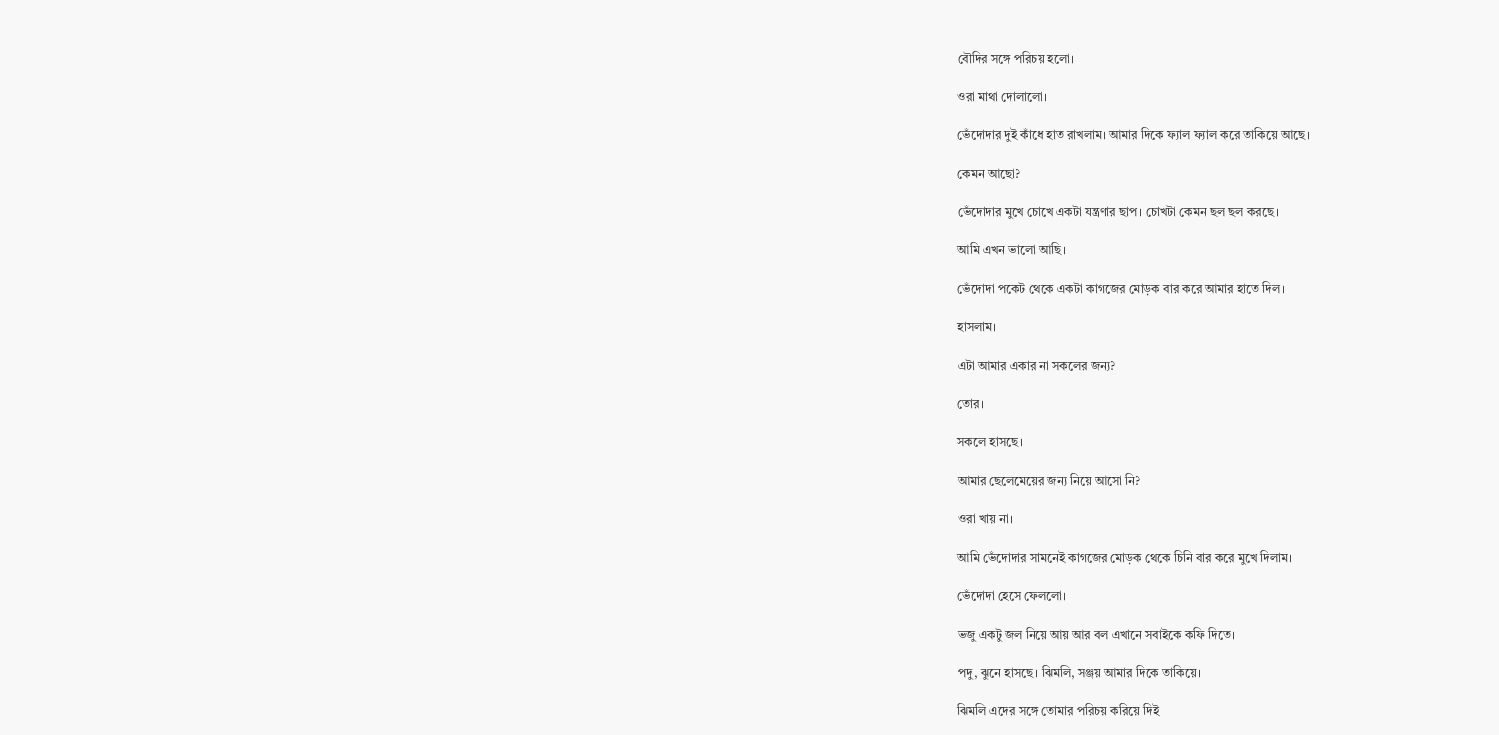বৌদির সঙ্গে পরিচয় হলো।

ওরা মাথা দোলালো।

ভেঁদোদার দুই কাঁধে হাত রাখলাম। আমার দিকে ফ্যাল ফ্যাল করে তাকিয়ে আছে।

কেমন আছো?

ভেঁদোদার মুখে চোখে একটা যন্ত্রণার ছাপ। চোখটা কেমন ছল ছল করছে।

আমি এখন ভালো আছি।

ভেঁদোদা পকেট থেকে একটা কাগজের মোড়ক বার করে আমার হাতে দিল।

হাসলাম।

এটা আমার একার না সকলের জন্য?

তোর।

সকলে হাসছে।

আমার ছেলেমেয়ের জন্য নিয়ে আসো নি?

ওরা খায় না।

আমি ভেঁদোদার সামনেই কাগজের মোড়ক থেকে চিনি বার করে মুখে দিলাম।

ভেঁদোদা হেসে ফেললো।

ভজু একটু জল নিয়ে আয় আর বল এখানে সবাইকে কফি দিতে।

পদু, ঝুনে হাসছে। ঝিমলি, সঞ্জয় আমার দিকে তাকিয়ে।

ঝিমলি এদের সঙ্গে তোমার পরিচয় করিয়ে দিই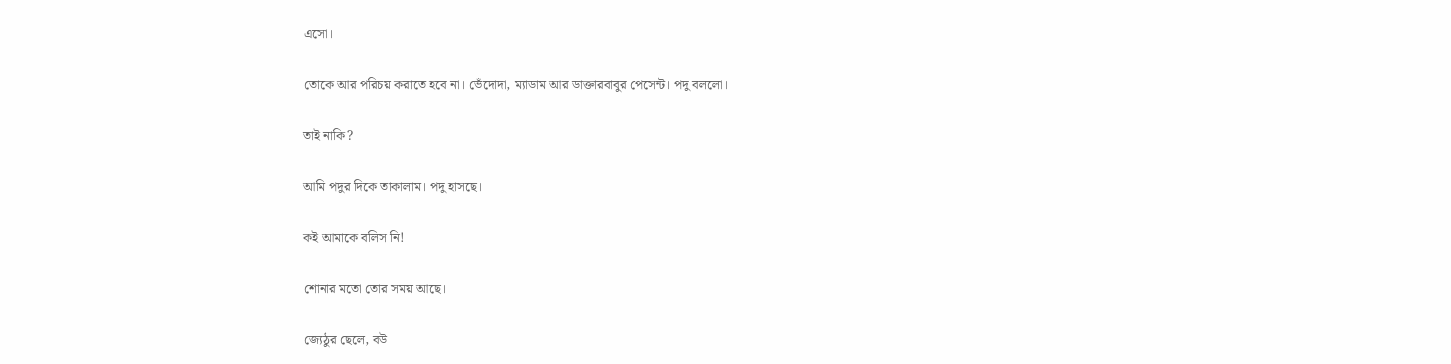এসো।

তোকে আর পরিচয় করাতে হবে না। ভেঁদোদা, ম্যাডাম আর ডাক্তারবাবুর পেসেন্ট। পদু বললো।

তাই নাকি?

আমি পদুর দিকে তাকালাম। পদু হাসছে।

কই আমাকে বলিস নি!

শোনার মতো তোর সময় আছে।

জ্যেঠুর ছেলে, বউ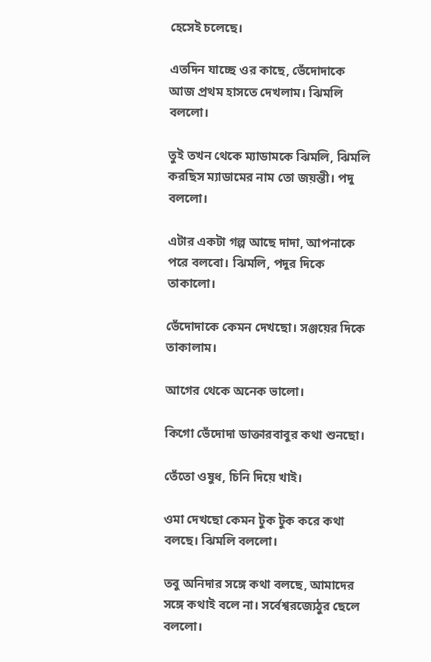হেসেই চলেছে।

এতদিন যাচ্ছে ওর কাছে, ভেঁদোদাকে আজ প্রথম হাসতে দেখলাম। ঝিমলি বললো।

তুই তখন থেকে ম্যাডামকে ঝিমলি, ঝিমলি করছিস ম্যাডামের নাম তো জয়ন্তী। পদু বললো।

এটার একটা গল্প আছে দাদা, আপনাকে পরে বলবো। ঝিমলি, পদুর দিকে তাকালো।

ভেঁদোদাকে কেমন দেখছো। সঞ্জয়ের দিকে তাকালাম।

আগের থেকে অনেক ভালো।

কিগো ভেঁদোদা ডাক্তারবাবুর কথা শুনছো।

তেঁতো ওষুধ, চিনি দিয়ে খাই।

ওমা দেখছো কেমন টুক টুক করে কথা বলছে। ঝিমলি বললো।

তবু অনিদার সঙ্গে কথা বলছে, আমাদের সঙ্গে কথাই বলে না। সর্বেশ্বরজ্যেঠুর ছেলে বললো।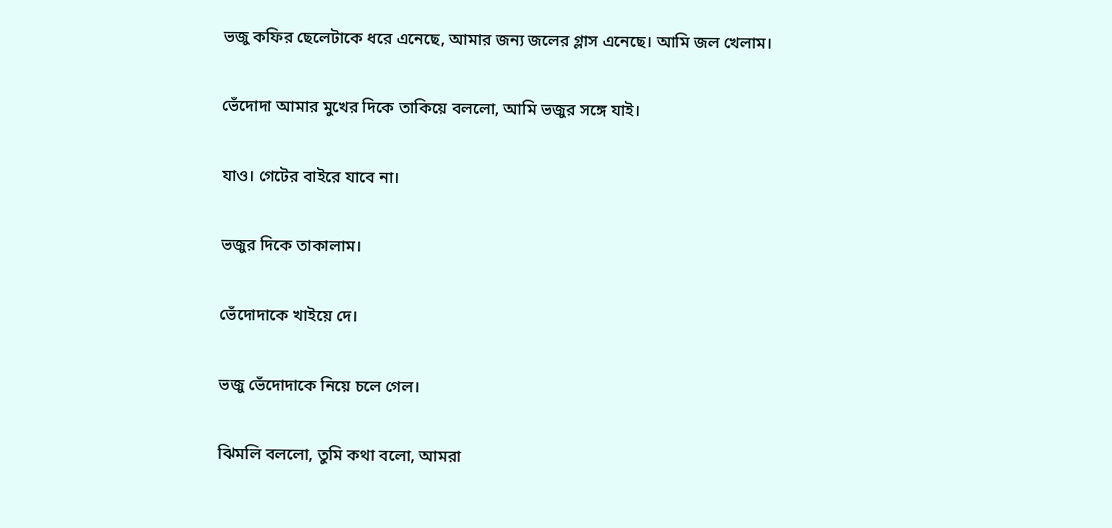ভজু কফির ছেলেটাকে ধরে এনেছে, আমার জন্য জলের গ্লাস এনেছে। আমি জল খেলাম।

ভেঁদোদা আমার মুখের দিকে তাকিয়ে বললো, আমি ভজুর সঙ্গে যাই।

যাও। গেটের বাইরে যাবে না।

ভজুর দিকে তাকালাম।

ভেঁদোদাকে খাইয়ে দে।

ভজু ভেঁদোদাকে নিয়ে চলে গেল।

ঝিমলি বললো, তুমি কথা বলো, আমরা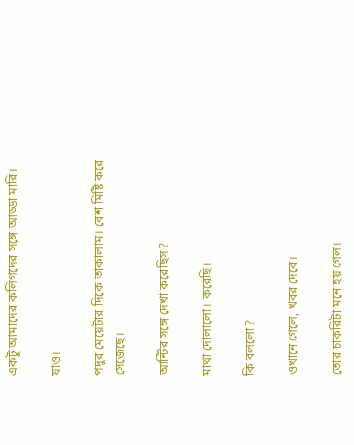একটু আমাদের কলিগদের সঙ্গে আড্ডা মারি।

যাও।

পদুর মেয়েটার দিকে তাকালাম। বেশ মিষ্টি করে সেজেছে।

আন্টির সঙ্গে দেখা করেছিস?

মাথা দোলালো। করেছি।

কি বললো?

ওখানে গেলে, খবর দেবে।

তোর চাকরিটা মনে হয় গেল।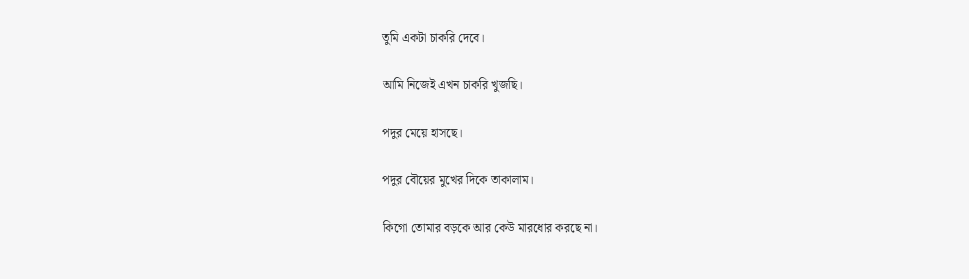তুমি একটা চাকরি দেবে।

আমি নিজেই এখন চাকরি খুজছি।

পদুর মেয়ে হাসছে।

পদুর বৌয়ের মুখের দিকে তাকালাম।

কিগো তোমার বড়কে আর কেউ মারধোর করছে না।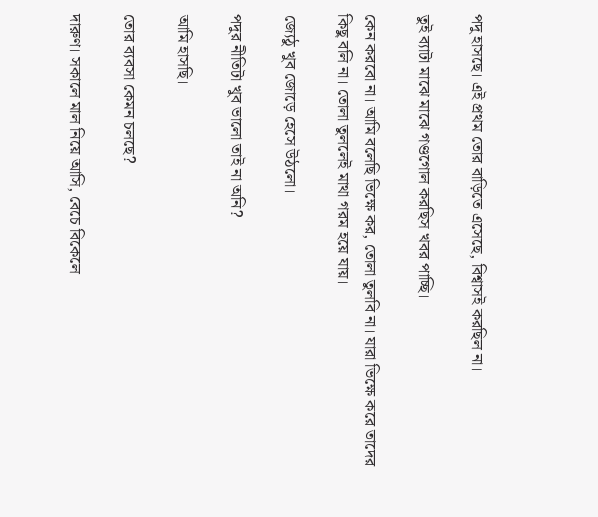পদু হাসছে। এই প্রথম তোর বাড়িতে এসেছে, বিশ্বাসই করছিল না।

তুই ব্যাটা মাঝে মাঝে গণ্ডগোল করছিস খবর পাচ্ছি।

কেন করবো না। আমি বলেছি ভিক্ষে কর, তোলা তুলবি না। যারা ভিক্ষে করে তাদের কিছু বলি না। তোলা তুললেই মাথা গরম হয়ে যায়।

জ্যেঠু খুব জোড়ে হেসে উঠলো।

পদুর নীতিটা খুব ভালো তাই না অনি?

আমি হাসছি।

তোর ব্যবসা কেমন চলছে?

দারুণ। সকালে মাল নিয়ে আসি, বেচে বিকেলে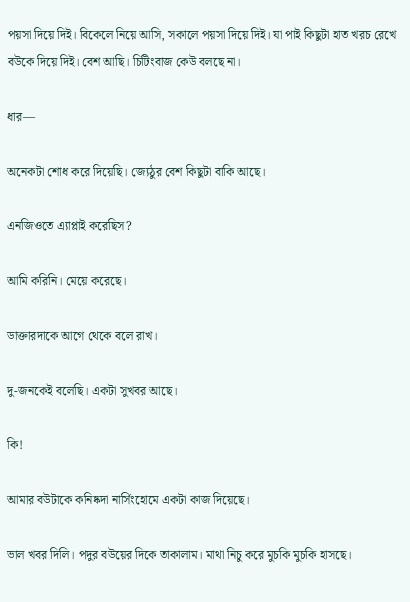পয়সা দিয়ে দিই। বিকেলে নিয়ে আসি, সকালে পয়সা দিয়ে দিই। যা পাই কিছুটা হাত খরচ রেখে বউকে দিয়ে দিই। বেশ আছি। চিটিংবাজ কেউ বলছে না।

ধার—

অনেকটা শোধ করে দিয়েছি। জ্যেঠুর বেশ কিছুটা বাকি আছে।

এনজিওতে এ্যাপ্লাই করেছিস?

আমি করিনি। মেয়ে করেছে।

ডাক্তারদাকে আগে থেকে বলে রাখ।

দু-জনকেই বলেছি। একটা সুখবর আছে।

কি!

আমার বউটাকে কনিষ্কদা নার্সিংহোমে একটা কাজ দিয়েছে।

ভাল খবর দিলি। পদুর বউয়ের দিকে তাকালাম। মাথা নিচু করে মুচকি মুচকি হাসছে।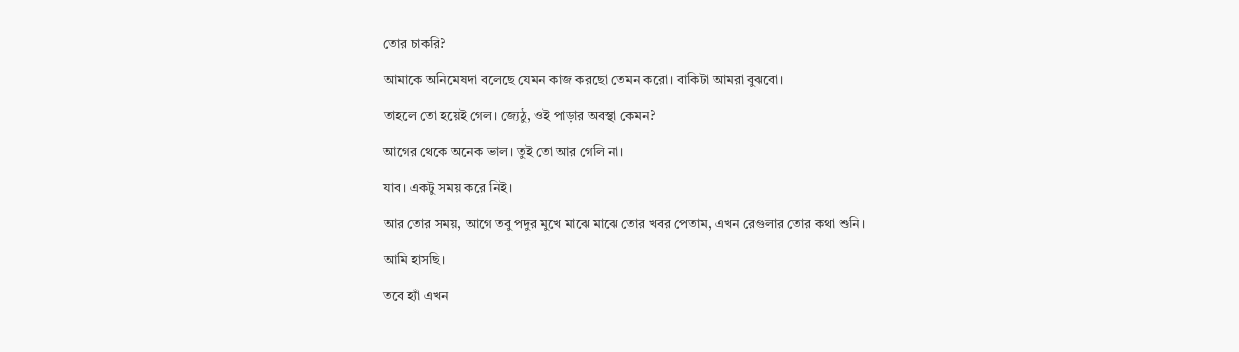তোর চাকরি?

আমাকে অনিমেষদা বলেছে যেমন কাজ করছো তেমন করো। বাকিটা আমরা বুঝবো।

তাহলে তো হয়েই গেল। জ্যেঠু, ওই পাড়ার অবস্থা কেমন?

আগের থেকে অনেক ভাল। তুই তো আর গেলি না।

যাব। একটু সময় করে নিই।

আর তোর সময়, আগে তবু পদুর মুখে মাঝে মাঝে তোর খবর পেতাম, এখন রেগুলার তোর কথা শুনি।

আমি হাসছি।

তবে হ্যাঁ এখন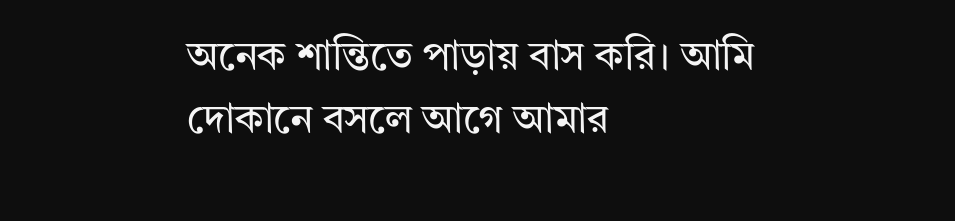অনেক শান্তিতে পাড়ায় বাস করি। আমি দোকানে বসলে আগে আমার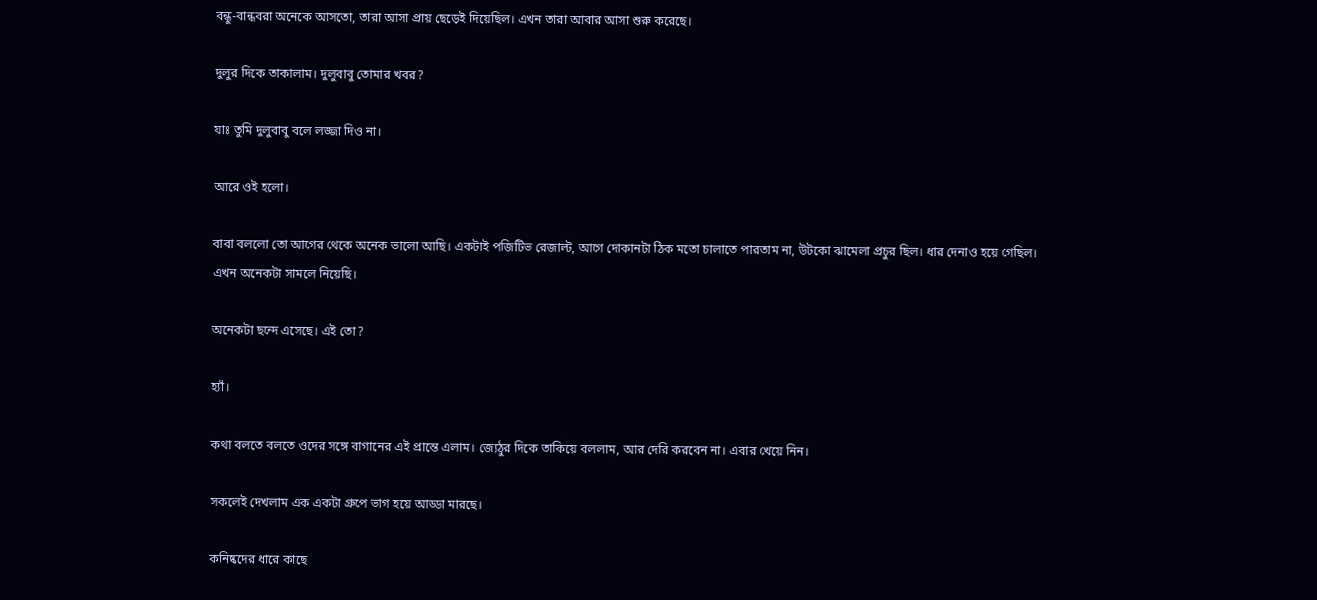বন্ধু-বান্ধবরা অনেকে আসতো, তারা আসা প্রায় ছেড়েই দিয়েছিল। এখন তারা আবার আসা শুরু করেছে।

দুলুর দিকে তাকালাম। দুলুবাবু তোমার খবর?

যাঃ তুমি দুলুবাবু বলে লজ্জা দিও না।

আরে ওই হলো।

বাবা বললো তো আগের থেকে অনেক ভালো আছি। একটাই পজিটিভ রেজাল্ট, আগে দোকানটা ঠিক মতো চালাতে পারতাম না, উটকো ঝামেলা প্রচুর ছিল। ধার দেনাও হয়ে গেছিল। এখন অনেকটা সামলে নিয়েছি।

অনেকটা ছন্দে এসেছে। এই তো?

হ্যাঁ।

কথা বলতে বলতে ওদের সঙ্গে বাগানের এই প্রান্তে এলাম। জ্যেঠুর দিকে তাকিয়ে বললাম, আর দেরি করবেন না। এবার খেয়ে নিন।

সকলেই দেখলাম এক একটা গ্রুপে ভাগ হয়ে আড্ডা মারছে।

কনিষ্কদের ধারে কাছে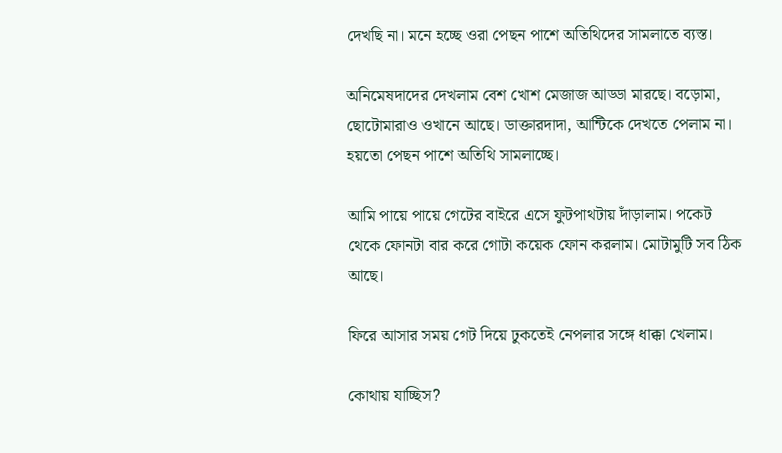দেখছি না। মনে হচ্ছে ওরা পেছন পাশে অতিথিদের সামলাতে ব্যস্ত।

অনিমেষদাদের দেখলাম বেশ খোশ মেজাজ আড্ডা মারছে। বড়োমা, ছোটোমারাও ওখানে আছে। ডাক্তারদাদা, আন্টিকে দেখতে পেলাম না। হয়তো পেছন পাশে অতিথি সামলাচ্ছে।

আমি পায়ে পায়ে গেটের বাইরে এসে ফুটপাথটায় দাঁড়ালাম। পকেট থেকে ফোনটা বার করে গোটা কয়েক ফোন করলাম। মোটামুটি সব ঠিক আছে।

ফিরে আসার সময় গেট দিয়ে ঢুকতেই নেপলার সঙ্গে ধাক্কা খেলাম।

কোথায় যাচ্ছিস?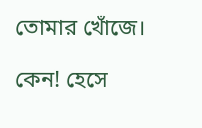তোমার খোঁজে।

কেন! হেসে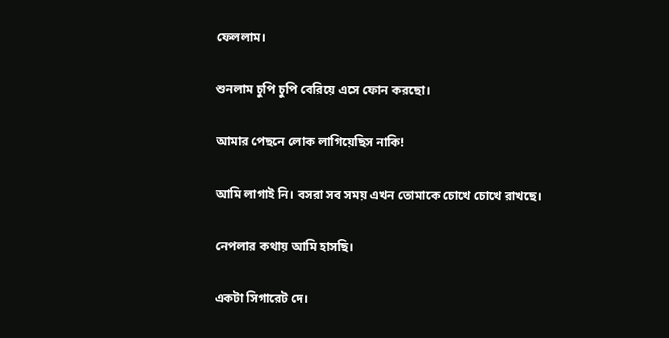ফেললাম।

শুনলাম চুপি চুপি বেরিয়ে এসে ফোন করছো।

আমার পেছনে লোক লাগিয়েছিস নাকি!

আমি লাগাই নি। বসরা সব সময় এখন তোমাকে চোখে চোখে রাখছে।

নেপলার কথায় আমি হাসছি।

একটা সিগারেট দে।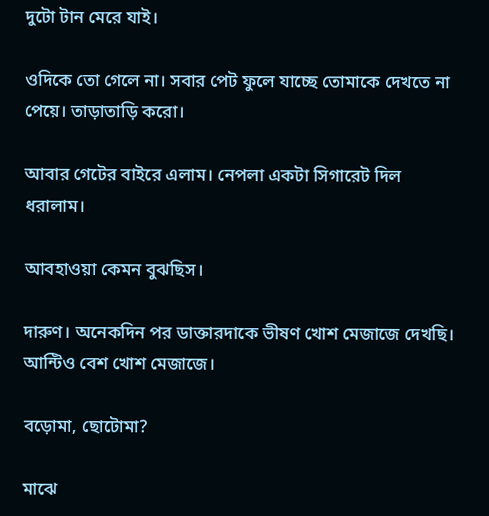দুটো টান মেরে যাই।

ওদিকে তো গেলে না। সবার পেট ফুলে যাচ্ছে তোমাকে দেখতে না পেয়ে। তাড়াতাড়ি করো।

আবার গেটের বাইরে এলাম। নেপলা একটা সিগারেট দিল ধরালাম।

আবহাওয়া কেমন বুঝছিস।

দারুণ। অনেকদিন পর ডাক্তারদাকে ভীষণ খোশ মেজাজে দেখছি। আন্টিও বেশ খোশ মেজাজে।

বড়োমা, ছোটোমা?

মাঝে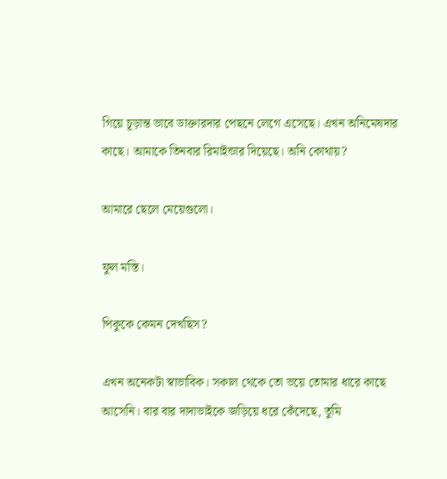গিয়ে চূড়ান্ত ভাবে ডাক্তারদার পেছনে লেগে এসেছে। এখন অনিমেষদার কাছে। আমাকে তিনবার রিমাইন্ডার দিয়েছে। অনি কোথায়?

আমারে ছেলে মেয়েগুলো।

ফুল মস্তি।

পিকুকে কেমন দেখছিস?

এখন অনেকটা স্বাভাবিক। সকাল থেকে তো ভয়ে তোমার ধারে কাছে আসেনি। বার বার দাদাভাইকে জড়িয়ে ধরে কেঁদেছে, তুমি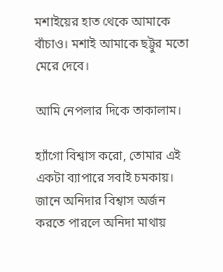মশাইয়ের হাত থেকে আমাকে বাঁচাও। মশাই আমাকে ছট্টুর মতো মেরে দেবে।

আমি নেপলার দিকে তাকালাম।

হ্যাঁগো বিশ্বাস করো, তোমার এই একটা ব্যাপারে সবাই চমকায়। জানে অনিদার বিশ্বাস অর্জন করতে পারলে অনিদা মাথায়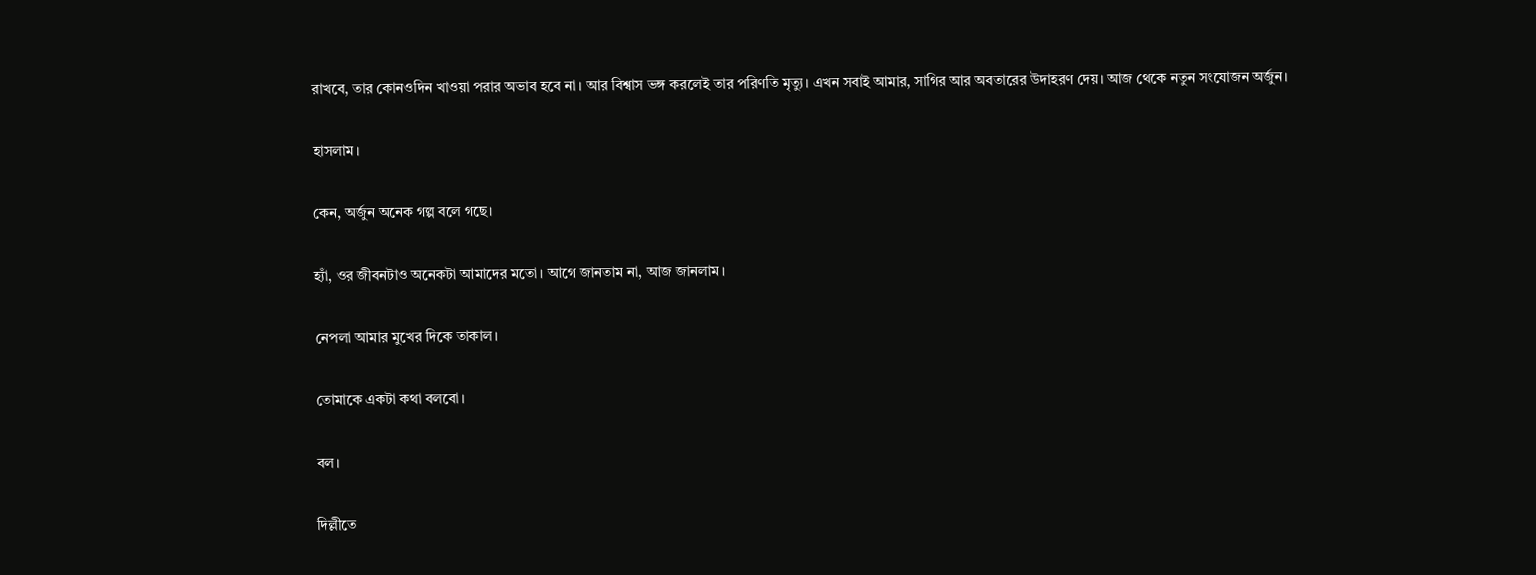রাখবে, তার কোনওদিন খাওয়া পরার অভাব হবে না। আর বিশ্বাস ভঙ্গ করলেই তার পরিণতি মৃত্যু। এখন সবাই আমার, সাগির আর অবতারের উদাহরণ দেয়। আজ থেকে নতুন সংযোজন অর্জুন।

হাসলাম।

কেন, অর্জুন অনেক গল্প বলে গছে।

হ্যাঁ, ওর জীবনটাও অনেকটা আমাদের মতো। আগে জানতাম না, আজ জানলাম।

নেপলা আমার মুখের দিকে তাকাল।

তোমাকে একটা কথা বলবো।

বল।

দিল্লীতে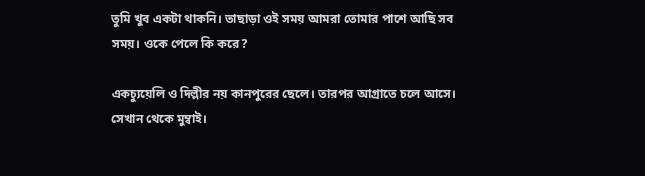তুমি খুব একটা থাকনি। তাছাড়া ওই সময় আমরা তোমার পাশে আছি সব সময়। ওকে পেলে কি করে?

একচ্যুয়েলি ও দিল্লীর নয় কানপুরের ছেলে। তারপর আগ্রাতে চলে আসে। সেখান থেকে মুম্বাই।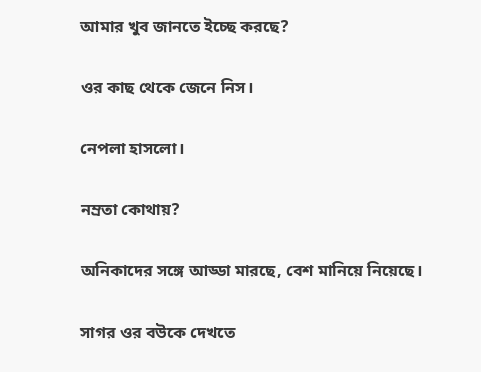আমার খুব জানতে ইচ্ছে করছে?

ওর কাছ থেকে জেনে নিস।

নেপলা হাসলো।

নম্রতা কোথায়?

অনিকাদের সঙ্গে আড্ডা মারছে, বেশ মানিয়ে নিয়েছে।

সাগর ওর বউকে দেখতে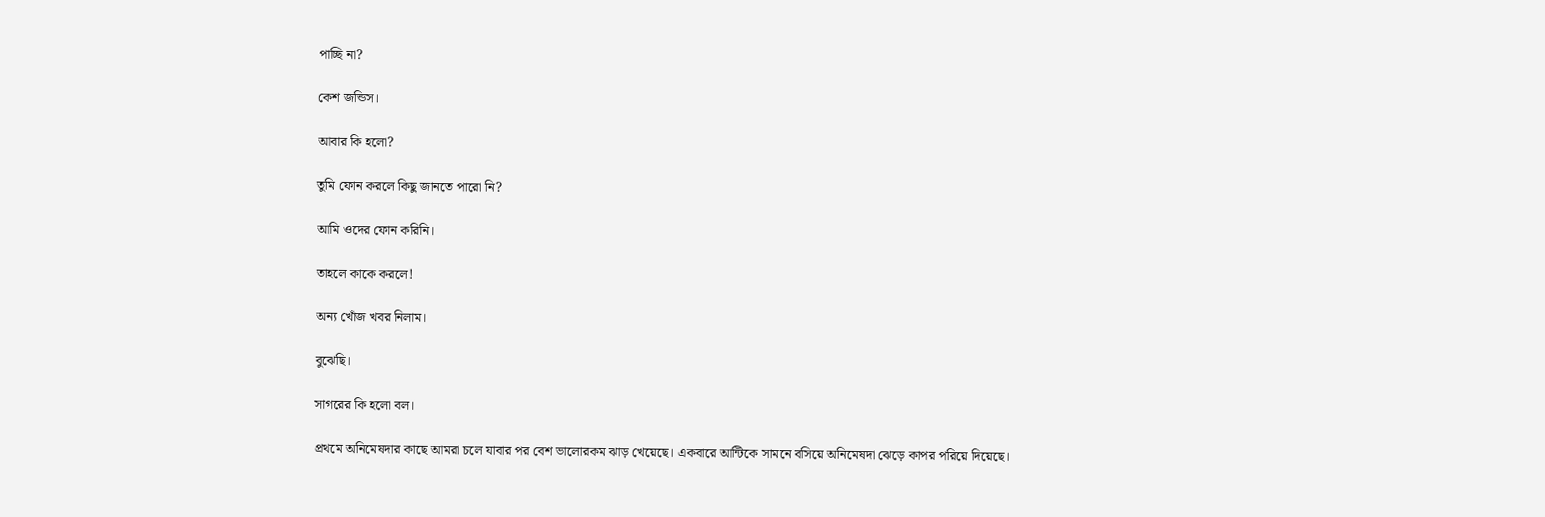পাচ্ছি না?

কেশ জন্ডিস।

আবার কি হলো?

তুমি ফোন করলে কিছু জানতে পারো নি?

আমি ওদের ফোন করিনি।

তাহলে কাকে করলে!

অন্য খোঁজ খবর নিলাম।

বুঝেছি।

সাগরের কি হলো বল।

প্রথমে অনিমেষদার কাছে আমরা চলে যাবার পর বেশ ভালোরকম ঝাড় খেয়েছে। একবারে আন্টিকে সামনে বসিয়ে অনিমেষদা ঝেড়ে কাপর পরিয়ে দিয়েছে।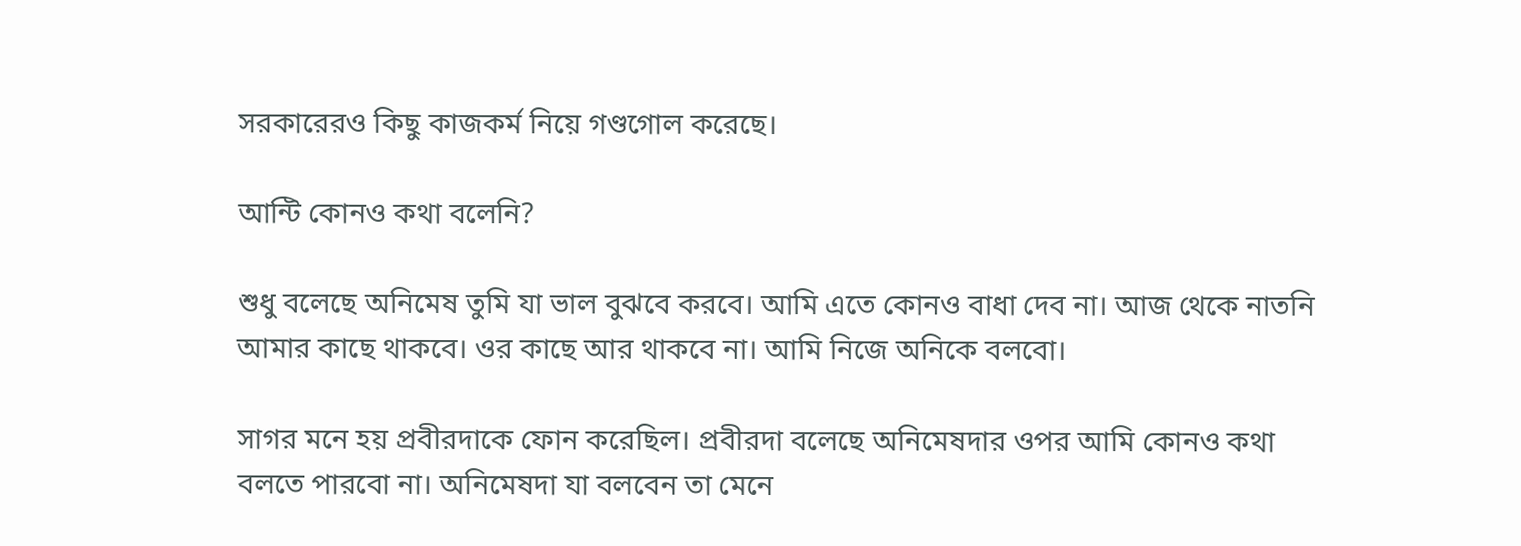সরকারেরও কিছু কাজকর্ম নিয়ে গণ্ডগোল করেছে।

আন্টি কোনও কথা বলেনি?

শুধু বলেছে অনিমেষ তুমি যা ভাল বুঝবে করবে। আমি এতে কোনও বাধা দেব না। আজ থেকে নাতনি আমার কাছে থাকবে। ওর কাছে আর থাকবে না। আমি নিজে অনিকে বলবো।

সাগর মনে হয় প্রবীরদাকে ফোন করেছিল। প্রবীরদা বলেছে অনিমেষদার ওপর আমি কোনও কথা বলতে পারবো না। অনিমেষদা যা বলবেন তা মেনে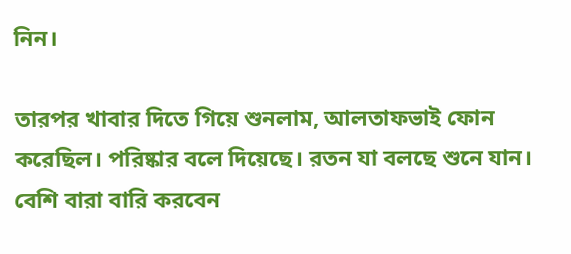নিন।

তারপর খাবার দিতে গিয়ে শুনলাম, আলতাফভাই ফোন করেছিল। পরিষ্কার বলে দিয়েছে। রতন যা বলছে শুনে যান। বেশি বারা বারি করবেন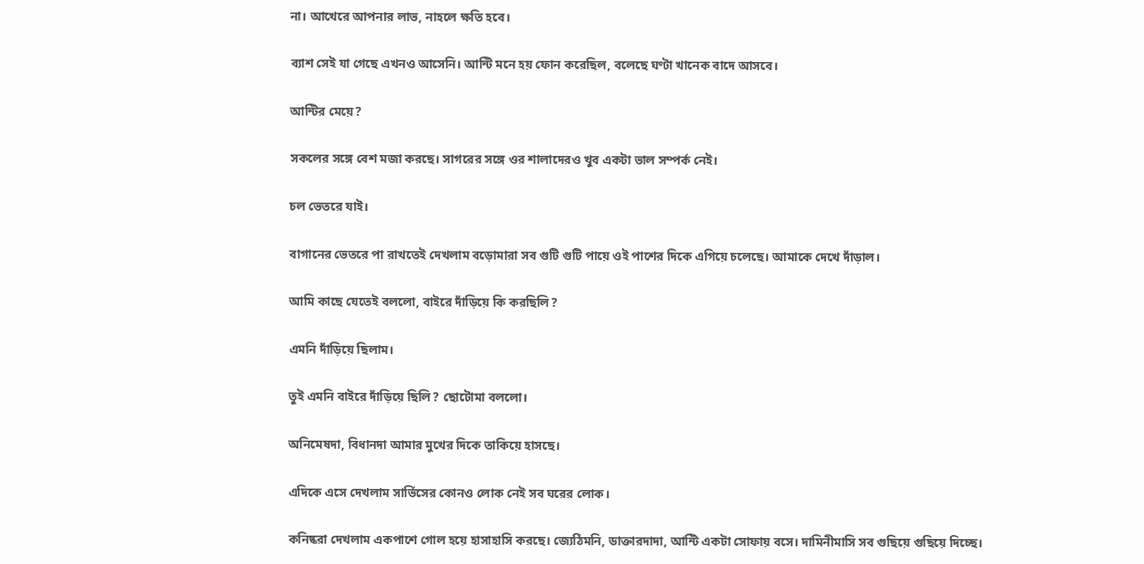না। আখেরে আপনার লাভ, নাহলে ক্ষতি হবে।

ব্যাশ সেই যা গেছে এখনও আসেনি। আন্টি মনে হয় ফোন করেছিল, বলেছে ঘণ্টা খানেক বাদে আসবে।

আন্টির মেয়ে?

সকলের সঙ্গে বেশ মজা করছে। সাগরের সঙ্গে ওর শালাদেরও খুব একটা ভাল সম্পর্ক নেই।

চল ভেতরে যাই।

বাগানের ভেতরে পা রাখতেই দেখলাম বড়োমারা সব গুটি গুটি পায়ে ওই পাশের দিকে এগিয়ে চলেছে। আমাকে দেখে দাঁড়াল।

আমি কাছে যেতেই বললো, বাইরে দাঁড়িয়ে কি করছিলি?

এমনি দাঁড়িয়ে ছিলাম।

তুই এমনি বাইরে দাঁড়িয়ে ছিলি? ছোটোমা বললো।

অনিমেষদা, বিধানদা আমার মুখের দিকে তাকিয়ে হাসছে।

এদিকে এসে দেখলাম সার্ভিসের কোনও লোক নেই সব ঘরের লোক।

কনিষ্করা দেখলাম একপাশে গোল হয়ে হাসাহাসি করছে। জ্যেঠিমনি, ডাক্তারদাদা, আন্টি একটা সোফায় বসে। দামিনীমাসি সব গুছিয়ে গুছিয়ে দিচ্ছে।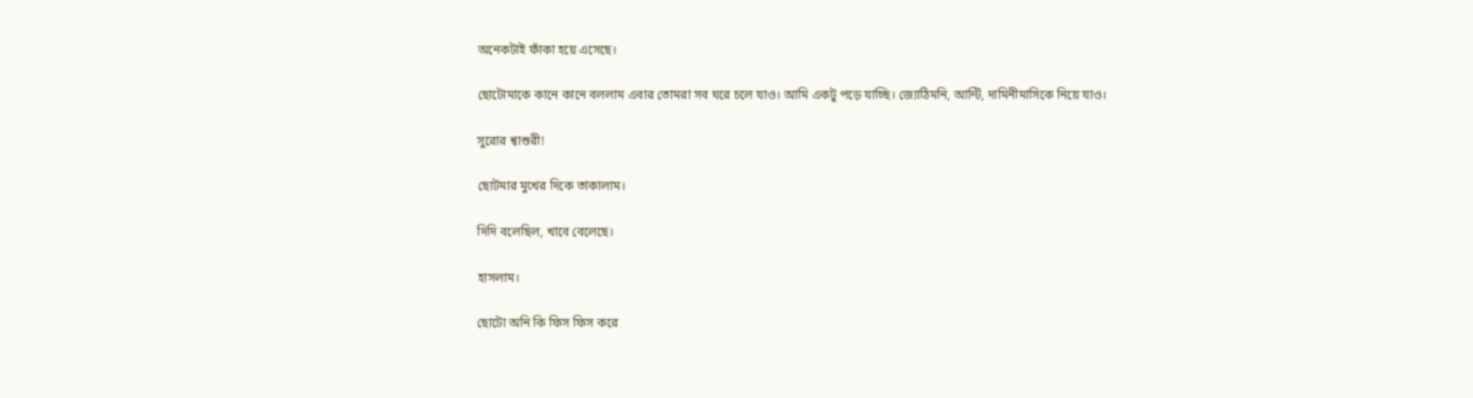অনেকটাই ফাঁকা হয়ে এসেছে।

ছোটোমাকে কানে কানে বললাম এবার তোমরা সব ঘরে চলে যাও। আমি একটু পড়ে যাচ্ছি। জ্যোঠিমনি, আন্টি, দামিনীমাসিকে নিয়ে যাও।

সুরোর শ্বাশুরী!

ছোটমার মুখের দিকে তাকালাম।

দিদি বলেছিল, খাবে বেলেছে।

হাসলাম।

ছোটো অনি কি ফিস ফিস করে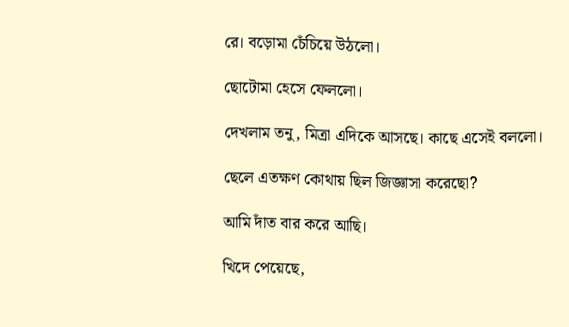রে। বড়োমা চেঁচিয়ে উঠলো।

ছোটোমা হেসে ফেললো।

দেখলাম তনু, মিত্রা এদিকে আসছে। কাছে এসেই বললো।

ছেলে এতক্ষণ কোথায় ছিল জিজ্ঞাসা করেছো?

আমি দাঁত বার করে আছি।

খিদে পেয়েছে,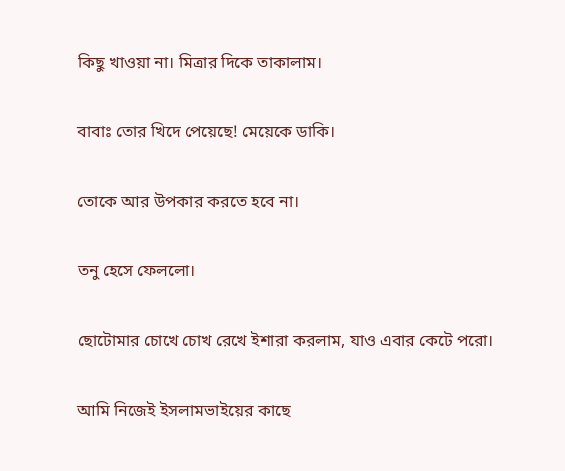কিছু খাওয়া না। মিত্রার দিকে তাকালাম।

বাবাঃ তোর খিদে পেয়েছে! মেয়েকে ডাকি।

তোকে আর উপকার করতে হবে না।

তনু হেসে ফেললো।

ছোটোমার চোখে চোখ রেখে ইশারা করলাম, যাও এবার কেটে পরো।

আমি নিজেই ইসলামভাইয়ের কাছে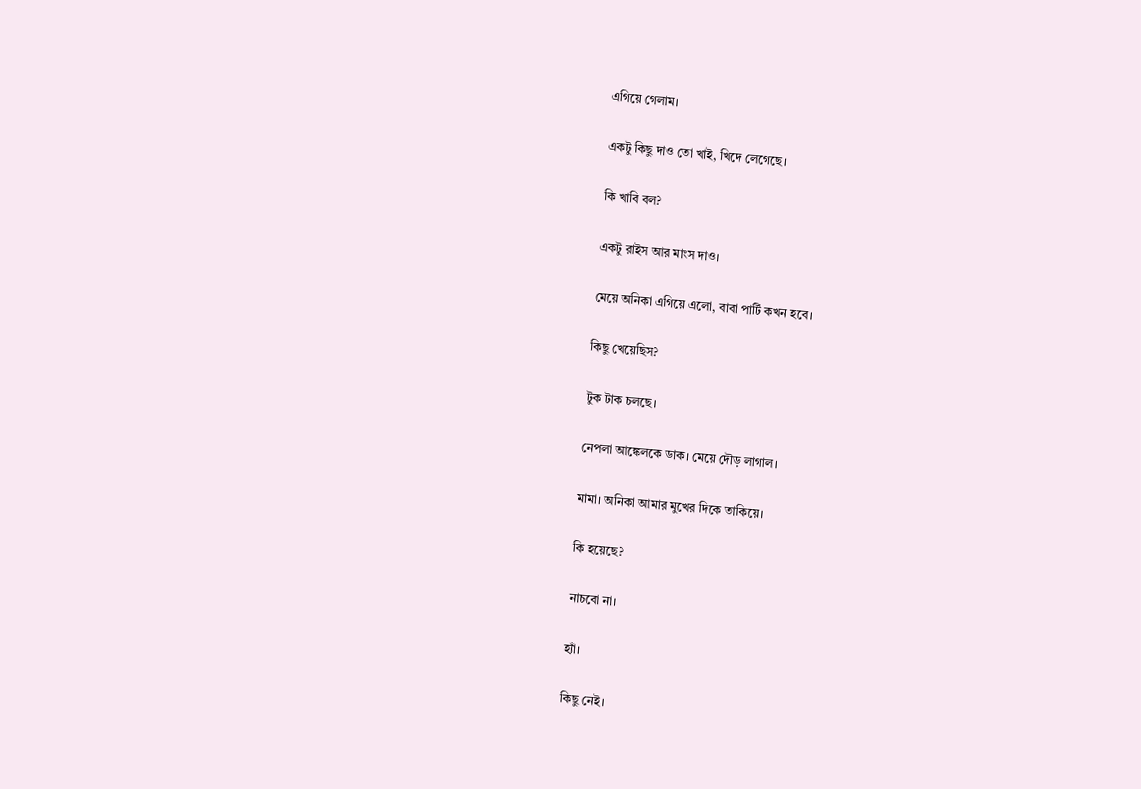এগিয়ে গেলাম।

একটু কিছু দাও তো খাই, খিদে লেগেছে।

কি খাবি বল?

একটু রাইস আর মাংস দাও।

মেয়ে অনিকা এগিয়ে এলো, বাবা পার্টি কখন হবে।

কিছু খেয়েছিস?

টুক টাক চলছে।

নেপলা আঙ্কেলকে ডাক। মেয়ে দৌড় লাগাল।

মামা। অনিকা আমার মুখের দিকে তাকিয়ে।

কি হয়েছে?

নাচবো না।

হ্যাঁ।

কিছু নেই।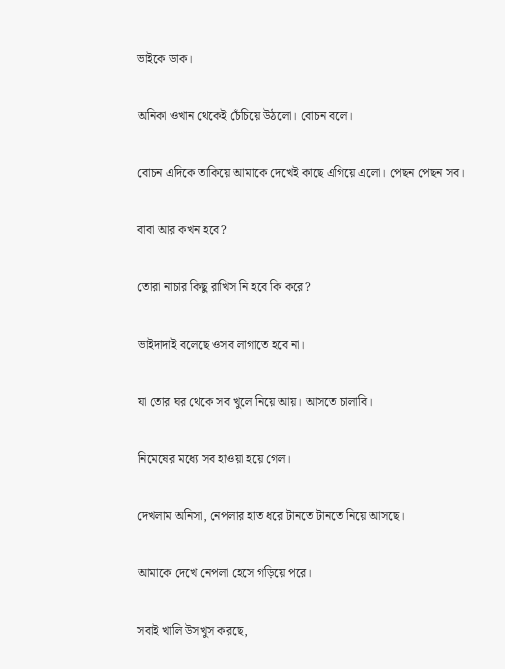ভাইকে ডাক।

অনিকা ওখান থেকেই চেঁচিয়ে উঠলো। বোচন বলে।

বোচন এদিকে তাকিয়ে আমাকে দেখেই কাছে এগিয়ে এলো। পেছন পেছন সব।

বাবা আর কখন হবে?

তোরা নাচার কিছু রাখিস নি হবে কি করে?

ভাইদাদাই বলেছে ওসব লাগাতে হবে না।

যা তোর ঘর থেকে সব খুলে নিয়ে আয়। আসতে চালাবি।

নিমেষের মধ্যে সব হাওয়া হয়ে গেল।

দেখলাম অনিসা, নেপলার হাত ধরে টানতে টানতে নিয়ে আসছে।

আমাকে দেখে নেপলা হেসে গড়িয়ে পরে।

সবাই খালি উসখুস করছে,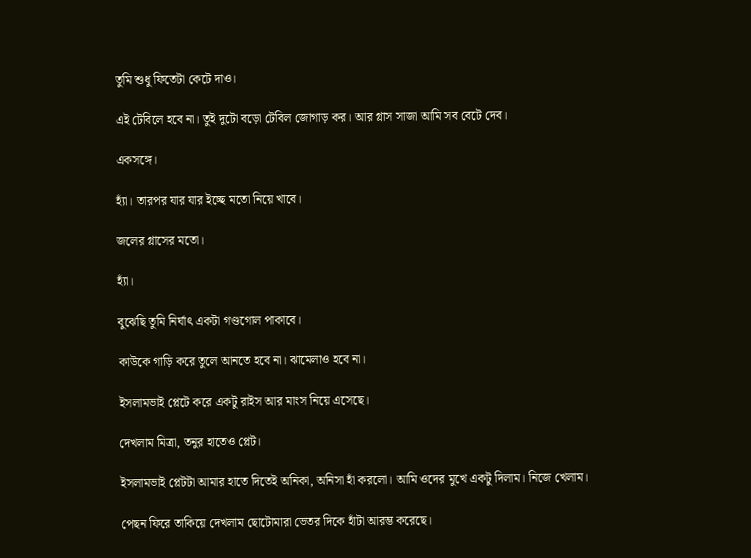তুমি শুধু ফিতেটা কেটে দাও।

এই টেবিলে হবে না। তুই দুটো বড়ো টেবিল জোগাড় কর। আর গ্লাস সাজা আমি সব বেটে দেব।

একসঙ্গে।

হ্যাঁ। তারপর যার যার ইচ্ছে মতো নিয়ে খাবে।

জলের গ্লাসের মতো।

হ্যাঁ।

বুঝেছি তুমি নির্ঘাৎ একটা গণ্ডগোল পাকাবে।

কাউকে গাড়ি করে তুলে আনতে হবে না। ঝামেলাও হবে না।

ইসলামভাই প্লেটে করে একটু রাইস আর মাংস নিয়ে এসেছে।

দেখলাম মিত্রা, তনুর হাতেও প্লেট।

ইসলামভাই প্লেটটা আমার হাতে দিতেই অনিকা, অনিসা হাঁ করলো। আমি ওদের মুখে একটু দিলাম। নিজে খেলাম।

পেছন ফিরে তাকিয়ে দেখলাম ছোটোমারা ভেতর দিকে হাঁটা আরম্ভ করেছে।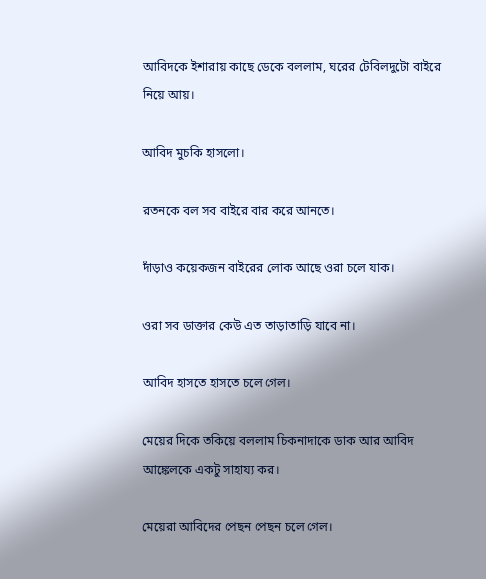আবিদকে ইশারায় কাছে ডেকে বললাম, ঘরের টেবিলদুটো বাইরে নিয়ে আয়।

আবিদ মুচকি হাসলো।

রতনকে বল সব বাইরে বার করে আনতে।

দাঁড়াও কয়েকজন বাইরের লোক আছে ওরা চলে যাক।

ওরা সব ডাক্তার কেউ এত তাড়াতাড়ি যাবে না।

আবিদ হাসতে হাসতে চলে গেল।

মেয়ের দিকে তকিয়ে বললাম চিকনাদাকে ডাক আর আবিদ আঙ্কেলকে একটু সাহায্য কর।

মেয়েরা আবিদের পেছন পেছন চলে গেল।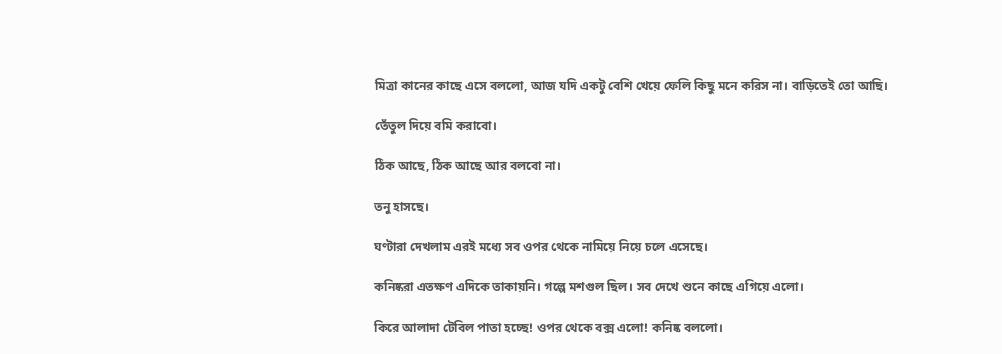মিত্রা কানের কাছে এসে বললো, আজ যদি একটু বেশি খেয়ে ফেলি কিছু মনে করিস না। বাড়িতেই তো আছি।

তেঁতুল দিয়ে বমি করাবো।

ঠিক আছে, ঠিক আছে আর বলবো না।

তনু হাসছে।

ঘণ্টারা দেখলাম এরই মধ্যে সব ওপর থেকে নামিয়ে নিয়ে চলে এসেছে।

কনিষ্করা এতক্ষণ এদিকে তাকায়নি। গল্পে মশগুল ছিল। সব দেখে শুনে কাছে এগিয়ে এলো।

কিরে আলাদা টেবিল পাতা হচ্ছে! ওপর থেকে বক্স এলো! কনিষ্ক বললো।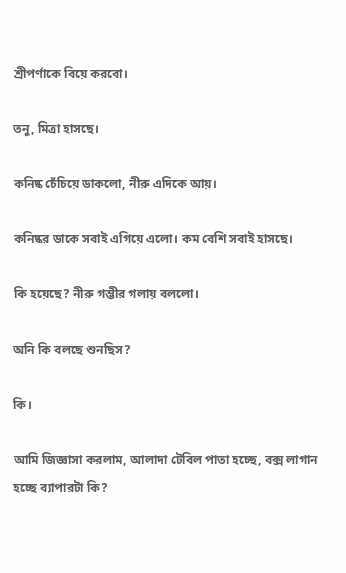শ্রীপর্ণাকে বিয়ে করবো।

তনু, মিত্রা হাসছে।

কনিষ্ক চেঁচিয়ে ডাকলো, নীরু এদিকে আয়।

কনিষ্কর ডাকে সবাই এগিয়ে এলো। কম বেশি সবাই হাসছে।

কি হয়েছে? নীরু গম্ভীর গলায় বললো।

অনি কি বলছে শুনছিস?

কি।

আমি জিজ্ঞাসা করলাম, আলাদা টেবিল পাতা হচ্ছে, বক্স লাগান হচ্ছে ব্যাপারটা কি?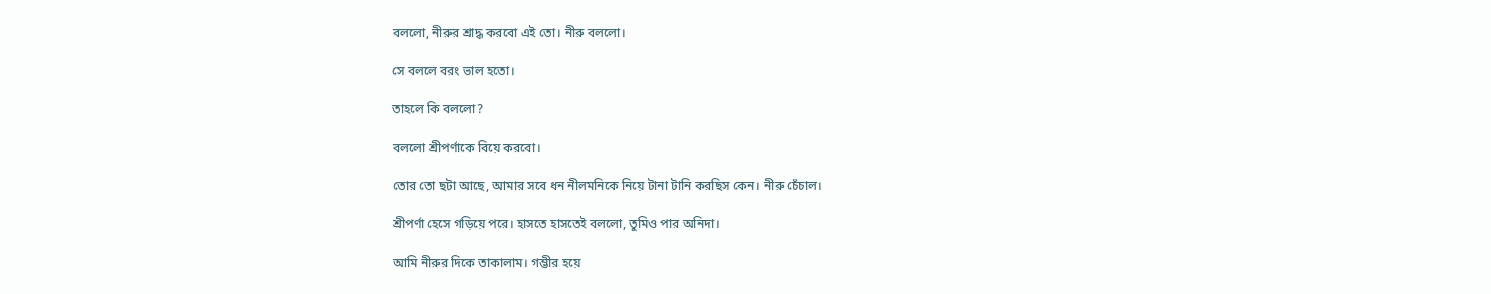বললো, নীরুর শ্রাদ্ধ করবো এই তো। নীরু বললো।

সে বললে বরং ভাল হতো।

তাহলে কি বললো?

বললো শ্রীপর্ণাকে বিয়ে করবো।

তোর তো ছটা আছে, আমার সবে ধন নীলমনিকে নিয়ে টানা টানি করছিস কেন। নীরু চেঁচাল।

শ্রীপর্ণা হেসে গড়িয়ে পরে। হাসতে হাসতেই বললো, তুমিও পার অনিদা।

আমি নীরুর দিকে তাকালাম। গম্ভীর হয়ে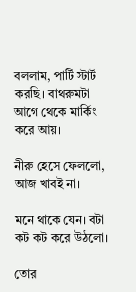বললাম, পার্টি স্টার্ট করছি। বাথরুমটা আগে থেকে মার্কিং করে আয়।

নীরু হেসে ফেললো, আজ খাবই না।

মনে থাকে যেন। বটা কট কট করে উঠলো।

তোর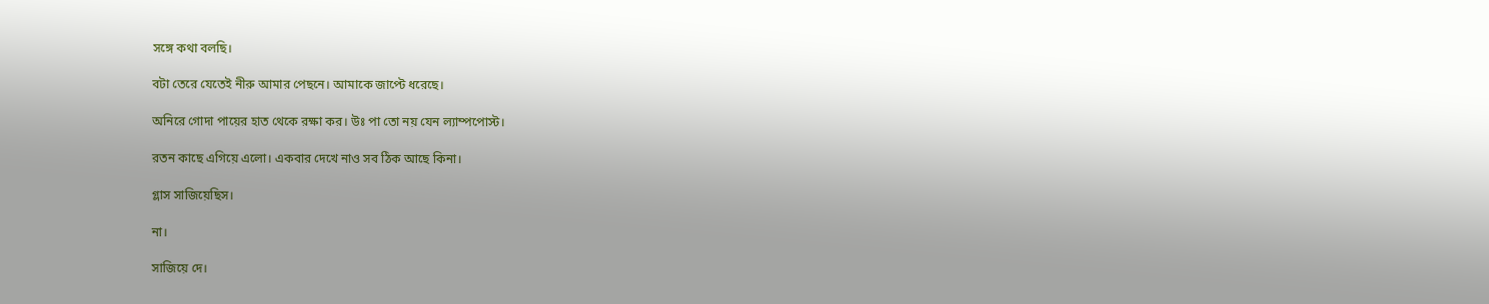সঙ্গে কথা বলছি।

বটা তেরে যেতেই নীরু আমার পেছনে। আমাকে জাপ্টে ধরেছে।

অনিরে গোদা পায়ের হাত থেকে রক্ষা কর। উঃ পা তো নয় যেন ল্যাম্পপোস্ট।

রতন কাছে এগিয়ে এলো। একবার দেখে নাও সব ঠিক আছে কিনা।

গ্লাস সাজিয়েছিস।

না।

সাজিয়ে দে।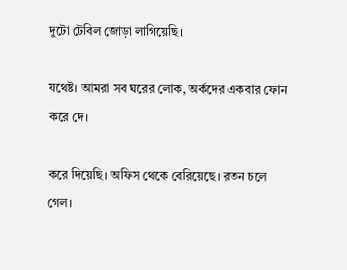দুটো টেবিল জোড়া লাগিয়েছি।

যথেষ্ট। আমরা সব ঘরের লোক, অর্কদের একবার ফোন করে দে।

করে দিয়েছি। অফিস থেকে বেরিয়েছে। রতন চলে গেল।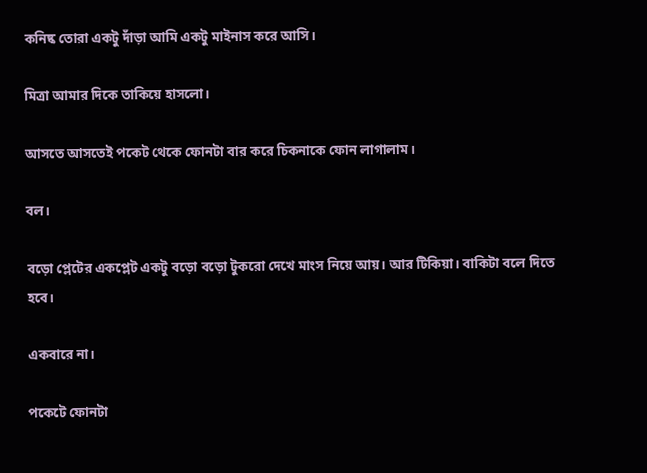কনিষ্ক তোরা একটু দাঁড়া আমি একটু মাইনাস করে আসি।

মিত্রা আমার দিকে তাকিয়ে হাসলো।

আসতে আসতেই পকেট থেকে ফোনটা বার করে চিকনাকে ফোন লাগালাম।

বল।

বড়ো প্লেটের একপ্লেট একটু বড়ো বড়ো টুকরো দেখে মাংস নিয়ে আয়। আর টিকিয়া। বাকিটা বলে দিতে হবে।

একবারে না।

পকেটে ফোনটা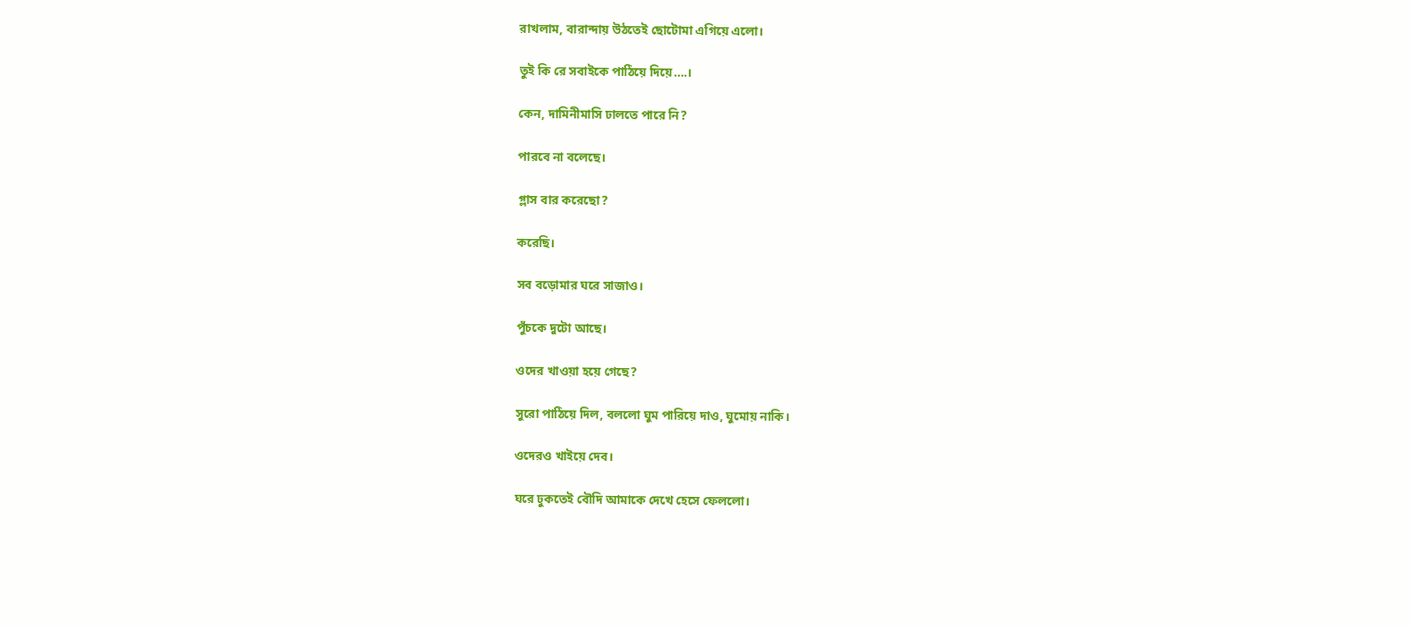রাখলাম, বারান্দায় উঠতেই ছোটোমা এগিয়ে এলো।

তুই কি রে সবাইকে পাঠিয়ে দিয়ে….।

কেন, দামিনীমাসি ঢালতে পারে নি?

পারবে না বলেছে।

গ্লাস বার করেছো?

করেছি।

সব বড়োমার ঘরে সাজাও।

পুঁচকে দুটো আছে।

ওদের খাওয়া হয়ে গেছে?

সুরো পাঠিয়ে দিল, বললো ঘুম পারিয়ে দাও, ঘুমোয় নাকি।

ওদেরও খাইয়ে দেব।

ঘরে ঢুকতেই বৌদি আমাকে দেখে হেসে ফেললো।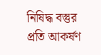নিষিদ্ধ বস্তুর প্রতি আকর্ষণ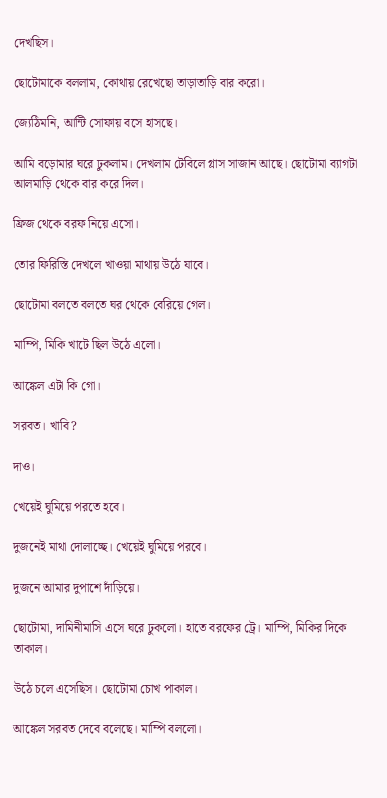দেখছিস।

ছোটোমাকে বললাম, কোথায় রেখেছো তাড়াতাড়ি বার করো।

জ্যেঠিমনি, আন্টি সোফায় বসে হাসছে।

আমি বড়োমার ঘরে ঢুকলাম। দেখলাম টেবিলে গ্লাস সাজান আছে। ছোটোমা ব্যাগটা আলমাড়ি থেকে বার করে দিল।

ফ্রিজ থেকে বরফ নিয়ে এসো।

তোর ফিরিস্তি দেখলে খাওয়া মাথায় উঠে যাবে।

ছোটোমা বলতে বলতে ঘর থেকে বেরিয়ে গেল।

মাম্পি, মিকি খাটে ছিল উঠে এলো।

আঙ্কেল এটা কি গো।

সরবত। খাবি?

দাও।

খেয়েই ঘুমিয়ে পরতে হবে।

দুজনেই মাথা দোলাচ্ছে। খেয়েই ঘুমিয়ে পরবে।

দুজনে আমার দুপাশে দাঁড়িয়ে।

ছোটোমা, দামিনীমাসি এসে ঘরে ঢুকলো। হাতে বরফের ট্রে। মাম্পি, মিকির দিকে তাকাল।

উঠে চলে এসেছিস। ছোটোমা চোখ পাকাল।

আঙ্কেল সরবত দেবে বলেছে। মাম্পি বললো।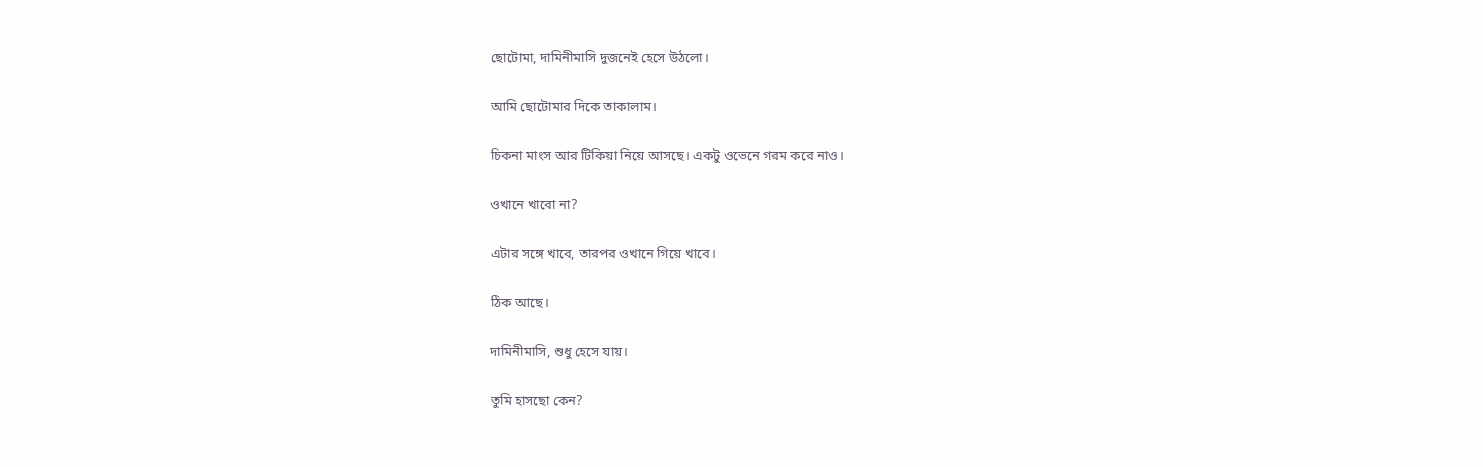ছোটোমা, দামিনীমাসি দুজনেই হেসে উঠলো।

আমি ছোটোমার দিকে তাকালাম।

চিকনা মাংস আর টিকিয়া নিয়ে আসছে। একটু ওভেনে গরম করে নাও।

ওখানে খাবো না?

এটার সঙ্গে খাবে, তারপর ওখানে গিয়ে খাবে।

ঠিক আছে।

দামিনীমাসি, শুধু হেসে যায়।

তুমি হাসছো কেন?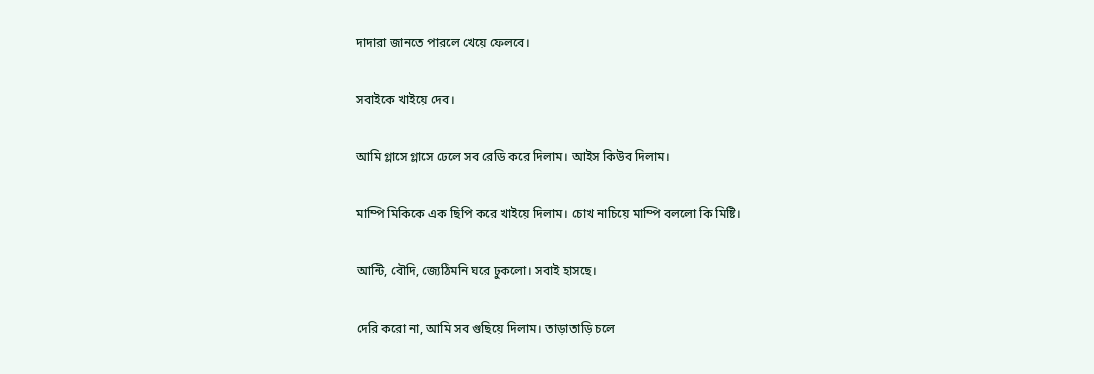দাদারা জানতে পারলে খেয়ে ফেলবে।

সবাইকে খাইয়ে দেব।

আমি গ্লাসে গ্লাসে ঢেলে সব রেডি করে দিলাম। আইস কিউব দিলাম।

মাম্পি মিকিকে এক ছিপি করে খাইয়ে দিলাম। চোখ নাচিয়ে মাম্পি বললো কি মিষ্টি।

আন্টি, বৌদি, জ্যেঠিমনি ঘরে ঢুকলো। সবাই হাসছে।

দেরি করো না, আমি সব গুছিয়ে দিলাম। তাড়াতাড়ি চলে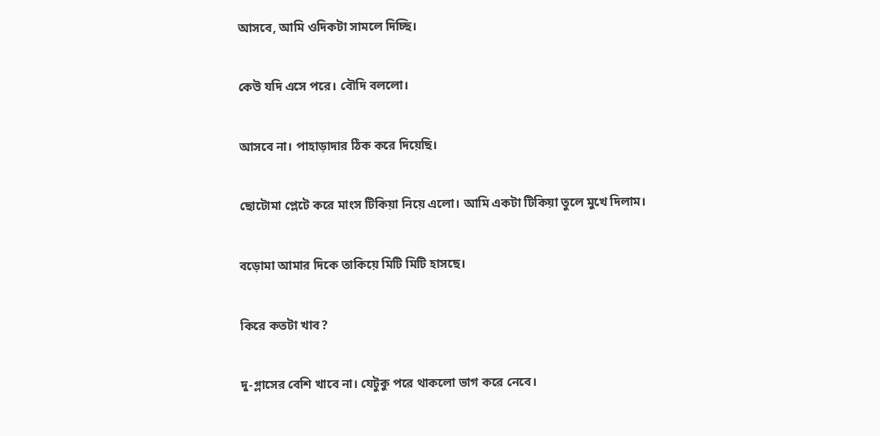আসবে, আমি ওদিকটা সামলে দিচ্ছি।

কেউ যদি এসে পরে। বৌদি বললো।

আসবে না। পাহাড়াদার ঠিক করে দিয়েছি।

ছোটোমা প্লেটে করে মাংস টিকিয়া নিয়ে এলো। আমি একটা টিকিয়া তুলে মুখে দিলাম।

বড়োমা আমার দিকে তাকিয়ে মিটি মিটি হাসছে।

কিরে কতটা খাব?

দু-গ্লাসের বেশি খাবে না। যেটুকু পরে থাকলো ভাগ করে নেবে।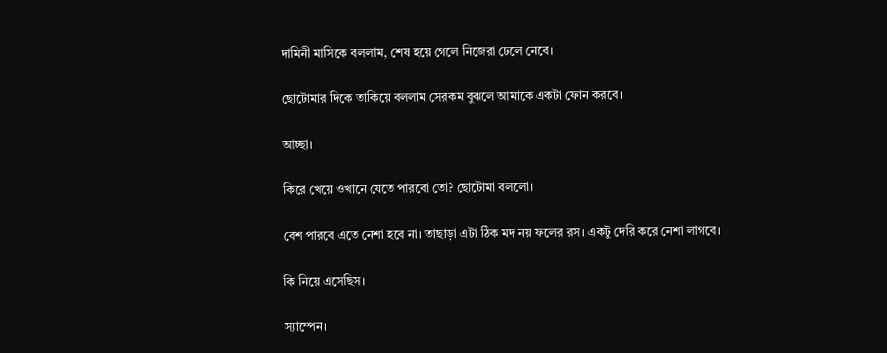দামিনী মাসিকে বললাম, শেষ হয়ে গেলে নিজেরা ঢেলে নেবে।

ছোটোমার দিকে তাকিয়ে বললাম সেরকম বুঝলে আমাকে একটা ফোন করবে।

আচ্ছা।

কিরে খেয়ে ওখানে যেতে পারবো তো? ছোটোমা বললো।

বেশ পারবে এতে নেশা হবে না। তাছাড়া এটা ঠিক মদ নয় ফলের রস। একটু দেরি করে নেশা লাগবে।

কি নিয়ে এসেছিস।

স্যাম্পেন।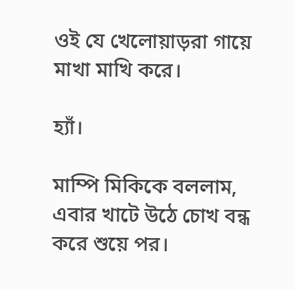ওই যে খেলোয়াড়রা গায়ে মাখা মাখি করে।

হ্যাঁ।

মাম্পি মিকিকে বললাম, এবার খাটে উঠে চোখ বন্ধ করে শুয়ে পর।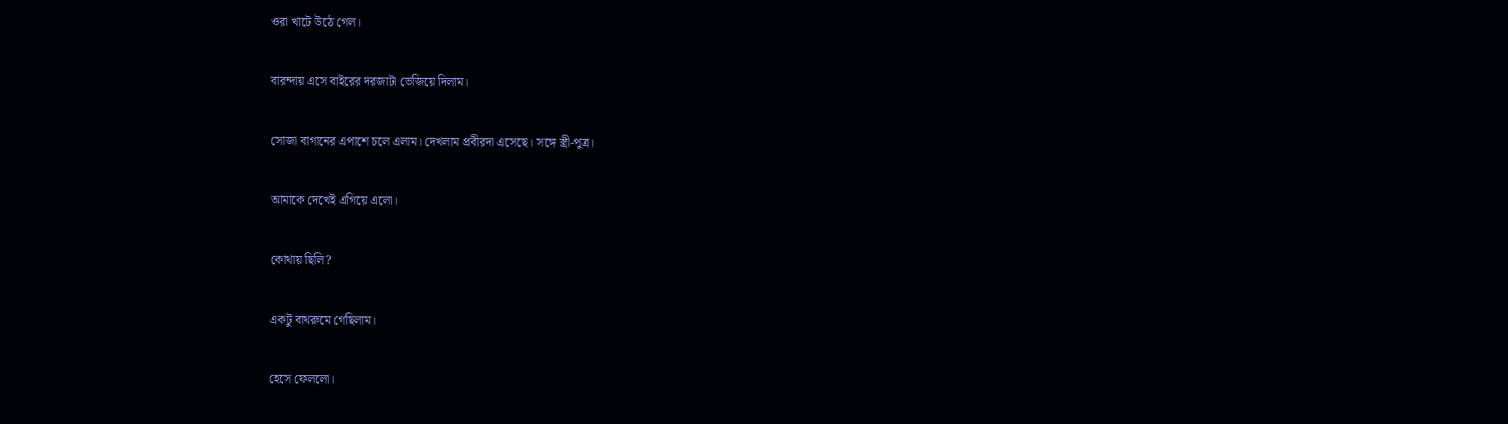ওরা খাটে উঠে গেল।

বারন্দায় এসে বাইরের দরজাটা ভেজিয়ে দিলাম।

সোজা বাগানের এপাশে চলে এলাম। দেখলাম প্রবীরদা এসেছে। সঙ্গে স্ত্রী-পুত্র।

আমাকে দেখেই এগিয়ে এলো।

কোথায় ছিলি?

একটু বাথরুমে গেছিলাম।

হেসে ফেললো।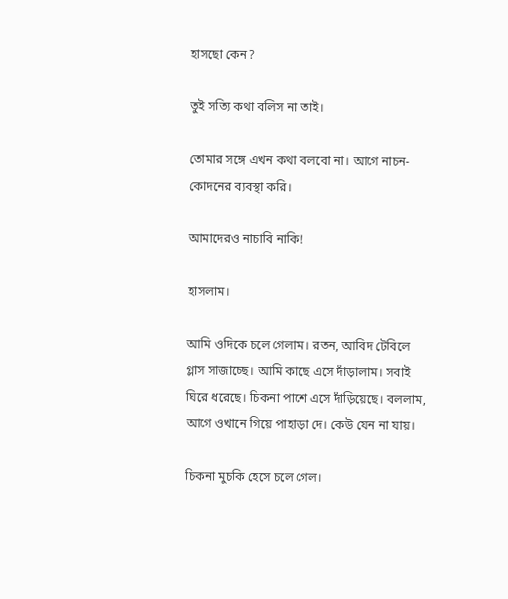হাসছো কেন?

তুই সত্যি কথা বলিস না তাই।

তোমার সঙ্গে এখন কথা বলবো না। আগে নাচন-কোদনের ব্যবস্থা করি।

আমাদেরও নাচাবি নাকি!

হাসলাম।

আমি ওদিকে চলে গেলাম। রতন, আবিদ টেবিলে গ্লাস সাজাচ্ছে। আমি কাছে এসে দাঁড়ালাম। সবাই ঘিরে ধরেছে। চিকনা পাশে এসে দাঁড়িয়েছে। বললাম, আগে ওখানে গিয়ে পাহাড়া দে। কেউ যেন না যায়।

চিকনা মুচকি হেসে চলে গেল।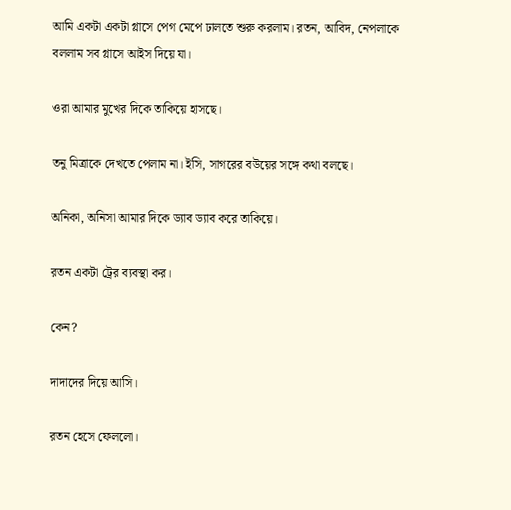আমি একটা একটা গ্লাসে পেগ মেপে ঢালতে শুরু করলাম। রতন, আবিদ, নেপলাকে বললাম সব গ্লাসে আইস দিয়ে যা।

ওরা আমার মুখের দিকে তাকিয়ে হাসছে।

তনু মিত্রাকে দেখতে পেলাম না। ইসি, সাগরের বউয়ের সঙ্গে কথা বলছে।

অনিকা, অনিসা আমার দিকে ড্যাব ড্যাব করে তাকিয়ে।

রতন একটা ট্রের ব্যবস্থা কর।

কেন?

দাদাদের দিয়ে আসি।

রতন হেসে ফেললো।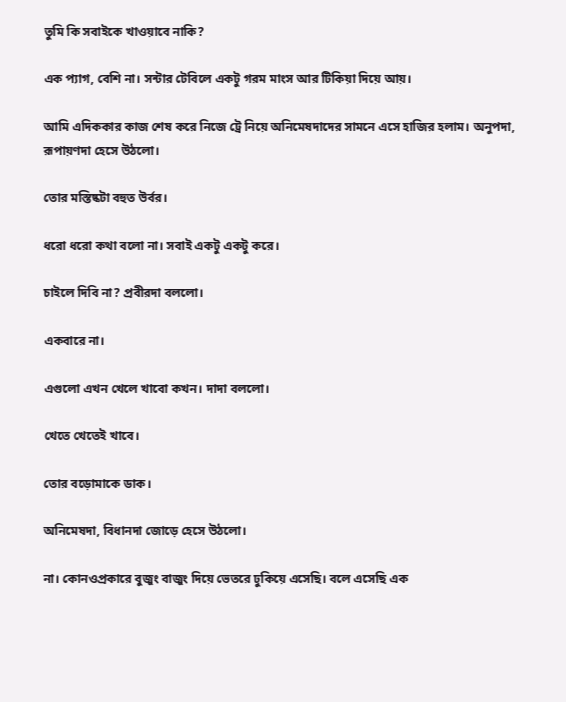তুমি কি সবাইকে খাওয়াবে নাকি?

এক প্যাগ, বেশি না। সন্টার টেবিলে একটু গরম মাংস আর টিকিয়া দিয়ে আয়।

আমি এদিককার কাজ শেষ করে নিজে ট্রে নিয়ে অনিমেষদাদের সামনে এসে হাজির হলাম। অনুপদা, রূপায়ণদা হেসে উঠলো।

তোর মস্তিষ্কটা বহুত উর্বর।

ধরো ধরো কথা বলো না। সবাই একটু একটু করে।

চাইলে দিবি না? প্রবীরদা বললো।

একবারে না।

এগুলো এখন খেলে খাবো কখন। দাদা বললো।

খেতে খেতেই খাবে।

তোর বড়োমাকে ডাক।

অনিমেষদা, বিধানদা জোড়ে হেসে উঠলো।

না। কোনওপ্রকারে বুজুং বাজুং দিয়ে ভেতরে ঢুকিয়ে এসেছি। বলে এসেছি এক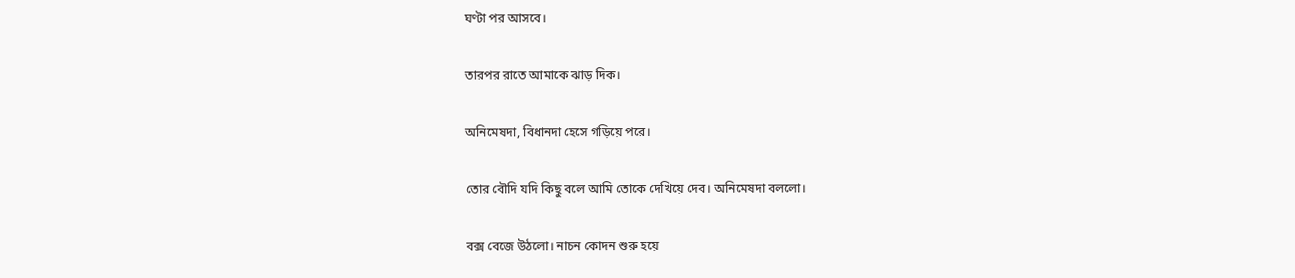ঘণ্টা পর আসবে।

তারপর রাতে আমাকে ঝাড় দিক।

অনিমেষদা, বিধানদা হেসে গড়িয়ে পরে।

তোর বৌদি যদি কিছু বলে আমি তোকে দেখিয়ে দেব। অনিমেষদা বললো।

বক্স বেজে উঠলো। নাচন কোদন শুরু হয়ে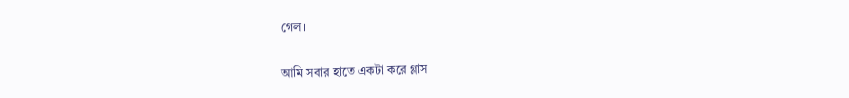গেল।

আমি সবার হাতে একটা করে গ্লাস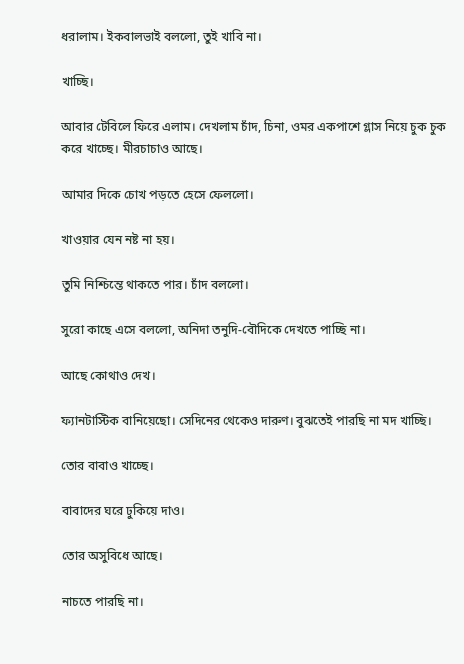ধরালাম। ইকবালভাই বললো, তুই খাবি না।

খাচ্ছি।

আবার টেবিলে ফিরে এলাম। দেখলাম চাঁদ, চিনা, ওমর একপাশে গ্লাস নিয়ে চুক চুক করে খাচ্ছে। মীরচাচাও আছে।

আমার দিকে চোখ পড়তে হেসে ফেললো।

খাওয়ার যেন নষ্ট না হয়।

তুমি নিশ্চিন্তে থাকতে পার। চাঁদ বললো।

সুরো কাছে এসে বললো, অনিদা তনুদি-বৌদিকে দেখতে পাচ্ছি না।

আছে কোথাও দেখ।

ফ্যানটাস্টিক বানিয়েছো। সেদিনের থেকেও দারুণ। বুঝতেই পারছি না মদ খাচ্ছি।

তোর বাবাও খাচ্ছে।

বাবাদের ঘরে ঢুকিয়ে দাও।

তোর অসুবিধে আছে।

নাচতে পারছি না।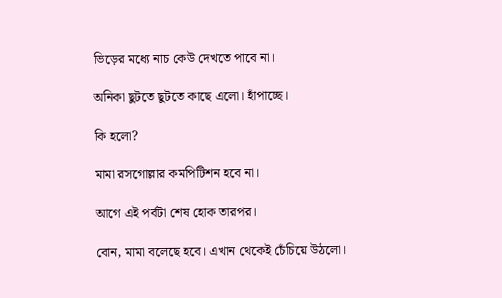ভিড়ের মধ্যে নাচ কেউ দেখতে পাবে না।

অনিকা ছুটতে ছুটতে কাছে এলো। হাঁপাচ্ছে।

কি হলো?

মামা রসগোল্লার কমপিটিশন হবে না।

আগে এই পর্বটা শেষ হোক তারপর।

বোন, মামা বলেছে হবে। এখান থেকেই চেঁচিয়ে উঠলো।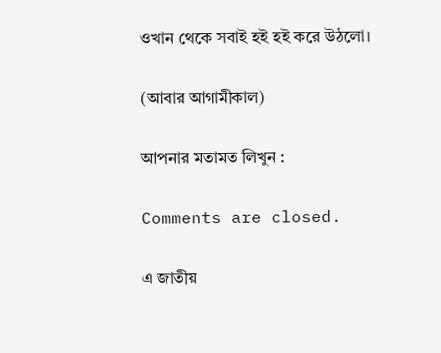ওখান থেকে সবাই হই হই করে উঠলো।

(আবার আগামীকাল)

আপনার মতামত লিখুন :

Comments are closed.

এ জাতীয়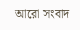আরো সংবাদ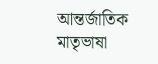আন্তর্জাতিক মাতৃভাষা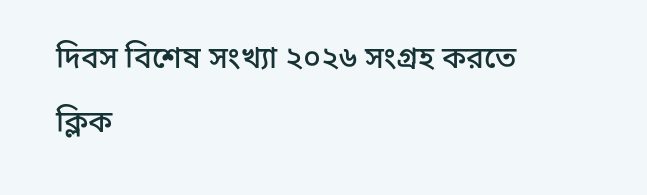দিবস বিশেষ সংখ্যা ২০২৬ সংগ্রহ করতে ক্লিক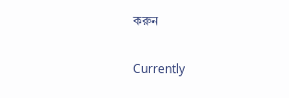করুন


Currently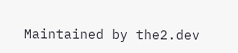Maintained by the2.dev